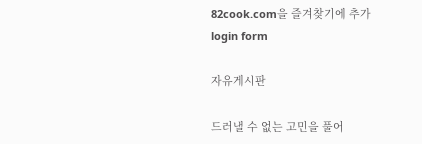82cook.com을 즐겨찾기에 추가
login form

자유게시판

드러낼 수 없는 고민을 풀어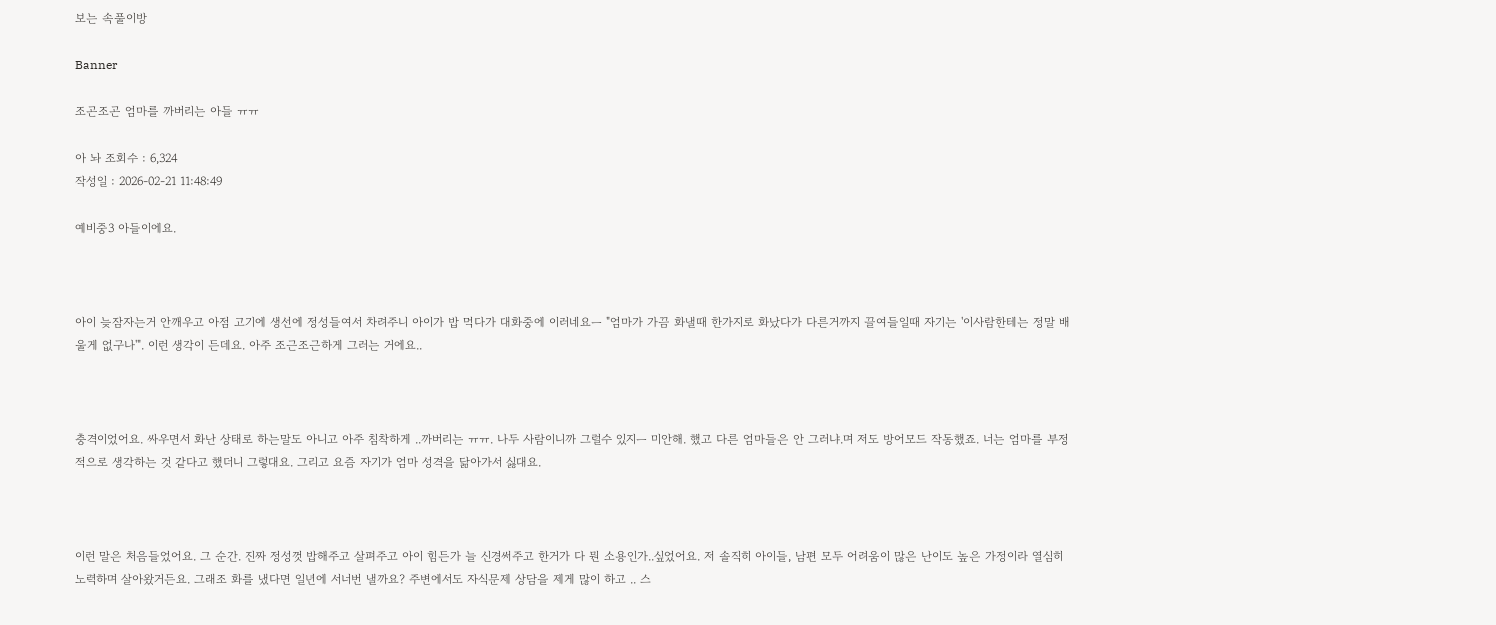보는 속풀이방

Banner

조곤조곤 엄마를 까버리는 아들 ㅠㅠ

아 놔 조회수 : 6,324
작성일 : 2026-02-21 11:48:49

예비중3 아들이에요.



아이 늦잠자는거 안깨우고 아점 고기에 생선에 정성들여서 차려주니 아이가 밥 먹다가 대화중에 이러네요ㅡ "엄마가 가끔 화낼때 한가지로 화났다가 다른거까지 끌여들일때 자기는 '이사람한테는 정말 배울게 없구나'". 이런 생각이 든데요. 아주 조근조근하게 그러는 거에요..



충격이었어요. 싸우면서 화난 상태로 하는말도 아니고 아주 침착하게 ..까버리는 ㅠㅠ. 나두 사람이니까 그럴수 있지ㅡ 미안해. 했고 다른 엄마들은 안 그러냐.며 저도 방어모드 작동했죠. 너는 엄마를 부정적으로 생각하는 것 같다고 했더니 그렇대요. 그리고 요즘 자기가 엄마 성격을 닮아가서 싫대요.



이런 말은 처음들었어요. 그 순간. 진짜 정성껏 밥해주고 살펴주고 아이 힘든가 늘 신경써주고 한거가 다 뭔 소용인가..싶었어요. 저 솔직히 아이들, 남편 모두 어려움이 많은 난이도 높은 가정이라 열심히 노력하며 살아왔거든요. 그래조 화를 냈다면 일년에 서너번 낼까요? 주변에서도 자식문제 상담을 제게 많이 하고 .. 스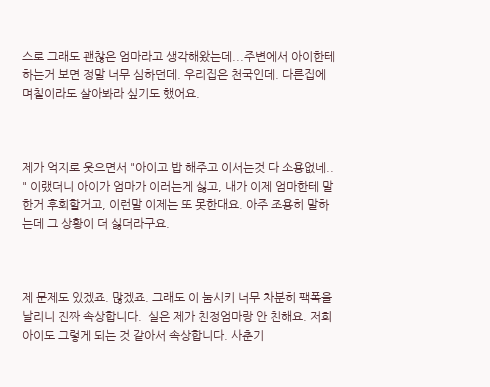스로 그래도 괜찮은 엄마라고 생각해왔는데...주변에서 아이한테 하는거 보면 정말 너무 심하던데. 우리집은 천국인데. 다른집에 며칠이라도 살아봐라 싶기도 했어요.



제가 억지로 웃으면서 "아이고 밥 해주고 이서는것 다 소용없네.. " 이랬더니 아이가 엄마가 이러는게 싫고, 내가 이제 엄마한테 말한거 후회할거고, 이런말 이제는 또 못한대요. 아주 조용히 말하는데 그 상황이 더 싫더라구요.



제 문제도 있겠죠. 많겠죠. 그래도 이 눔시키 너무 차분히 팩폭을 날리니 진짜 속상합니다.  실은 제가 친정엄마랑 안 친해요. 저희 아이도 그렇게 되는 것 같아서 속상합니다. 사춘기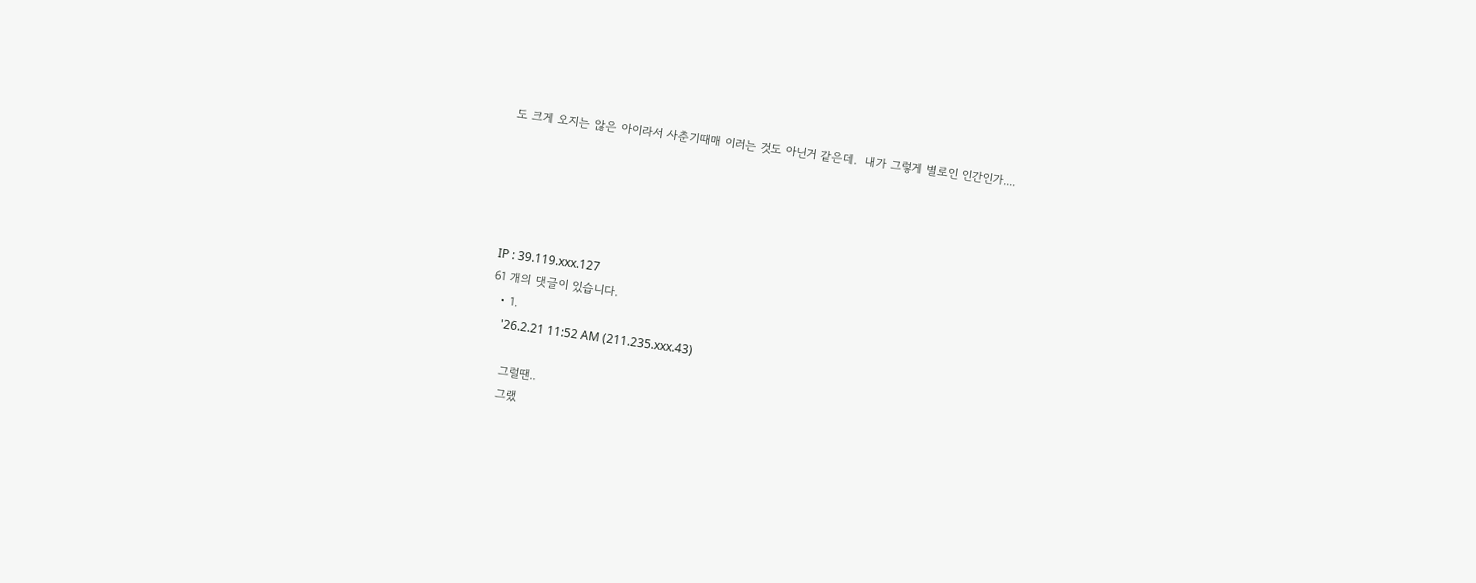도 크게 오지는 않은 아이라서 사춘기때매 이러는 것도 아닌거 같은데.  내가 그렇게 별로인 인간인가....





IP : 39.119.xxx.127
61 개의 댓글이 있습니다.
  • 1.
    '26.2.21 11:52 AM (211.235.xxx.43)

    그럴땐..
    그랬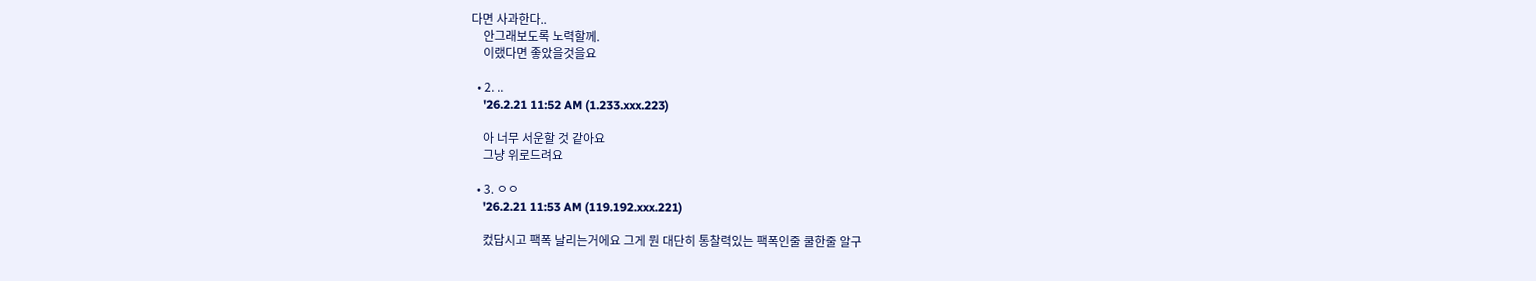다면 사과한다..
    안그래보도록 노력할께.
    이랬다면 좋았을것을요

  • 2. ..
    '26.2.21 11:52 AM (1.233.xxx.223)

    아 너무 서운할 것 같아요
    그냥 위로드려요

  • 3. ㅇㅇ
    '26.2.21 11:53 AM (119.192.xxx.221)

    컸답시고 팩폭 날리는거에요 그게 뭔 대단히 통찰력있는 팩폭인줄 쿨한줄 알구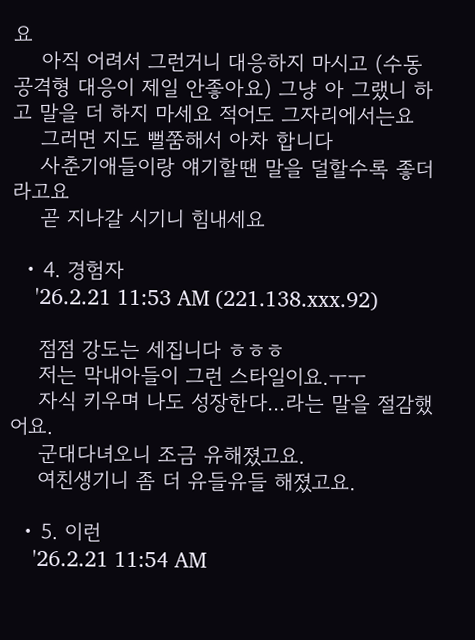요
    아직 어려서 그런거니 대응하지 마시고 (수동공격형 대응이 제일 안좋아요) 그냥 아 그랬니 하고 말을 더 하지 마세요 적어도 그자리에서는요
    그러면 지도 뻘쭘해서 아차 합니다
    사춘기애들이랑 얘기할땐 말을 덜할수록 좋더라고요
    곧 지나갈 시기니 힘내세요

  • 4. 경험자
    '26.2.21 11:53 AM (221.138.xxx.92)

    점점 강도는 세집니다 ㅎㅎㅎ
    저는 막내아들이 그런 스타일이요.ㅜㅜ
    자식 키우며 나도 성장한다...라는 말을 절감했어요.
    군대다녀오니 조금 유해졌고요.
    여친생기니 좀 더 유들유들 해졌고요.

  • 5. 이런
    '26.2.21 11:54 AM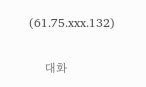(61.75.xxx.132)

    대화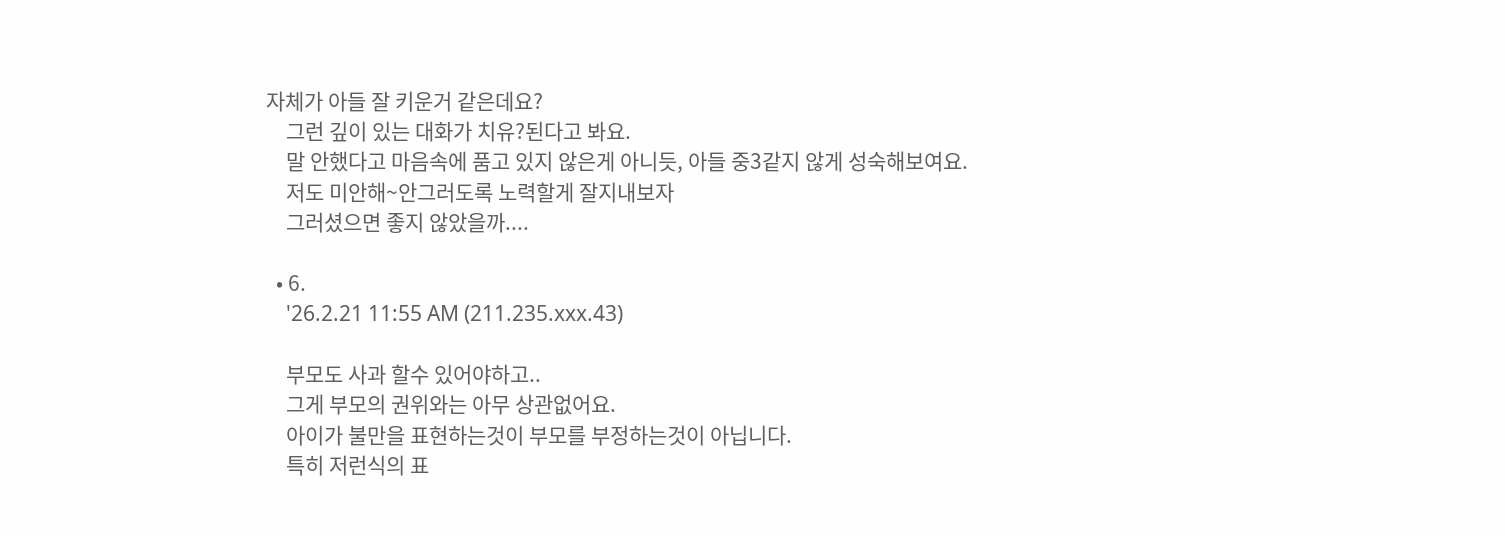자체가 아들 잘 키운거 같은데요?
    그런 깊이 있는 대화가 치유?된다고 봐요.
    말 안했다고 마음속에 품고 있지 않은게 아니듯, 아들 중3같지 않게 성숙해보여요.
    저도 미안해~안그러도록 노력할게 잘지내보자
    그러셨으면 좋지 않았을까....

  • 6.
    '26.2.21 11:55 AM (211.235.xxx.43)

    부모도 사과 할수 있어야하고..
    그게 부모의 권위와는 아무 상관없어요.
    아이가 불만을 표현하는것이 부모를 부정하는것이 아닙니다.
    특히 저런식의 표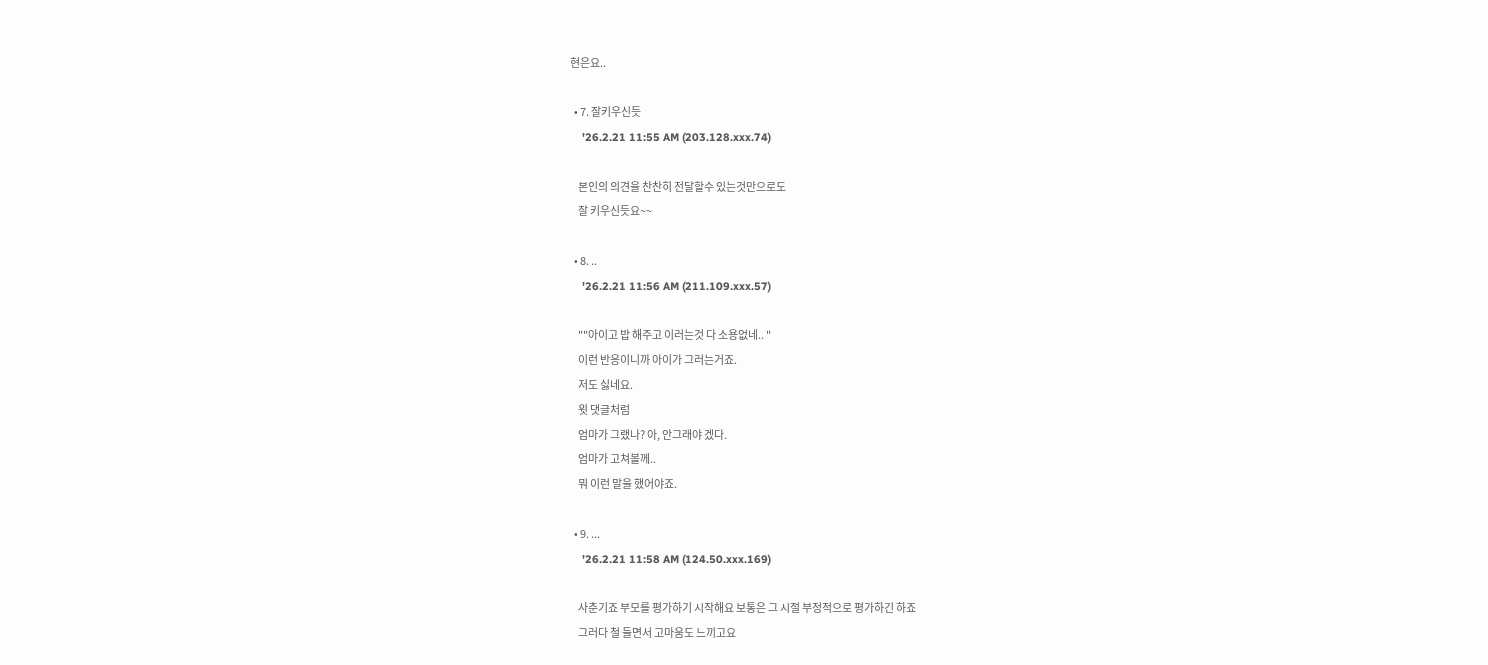현은요..

  • 7. 잘키우신듯
    '26.2.21 11:55 AM (203.128.xxx.74)

    본인의 의견을 찬찬히 전달할수 있는것만으로도
    잘 키우신듯요~~

  • 8. ..
    '26.2.21 11:56 AM (211.109.xxx.57)

    ""아이고 밥 해주고 이러는것 다 소용없네.. "
    이런 반응이니까 아이가 그러는거죠.
    저도 싫네요.
    윗 댓글처럼
    엄마가 그랬나? 아, 안그래야 겠다.
    엄마가 고쳐볼께..
    뭐 이런 말을 했어야죠.

  • 9. ...
    '26.2.21 11:58 AM (124.50.xxx.169)

    사춘기죠 부모를 평가하기 시작해요 보통은 그 시절 부정적으로 평가하긴 하죠
    그러다 철 들면서 고마움도 느끼고요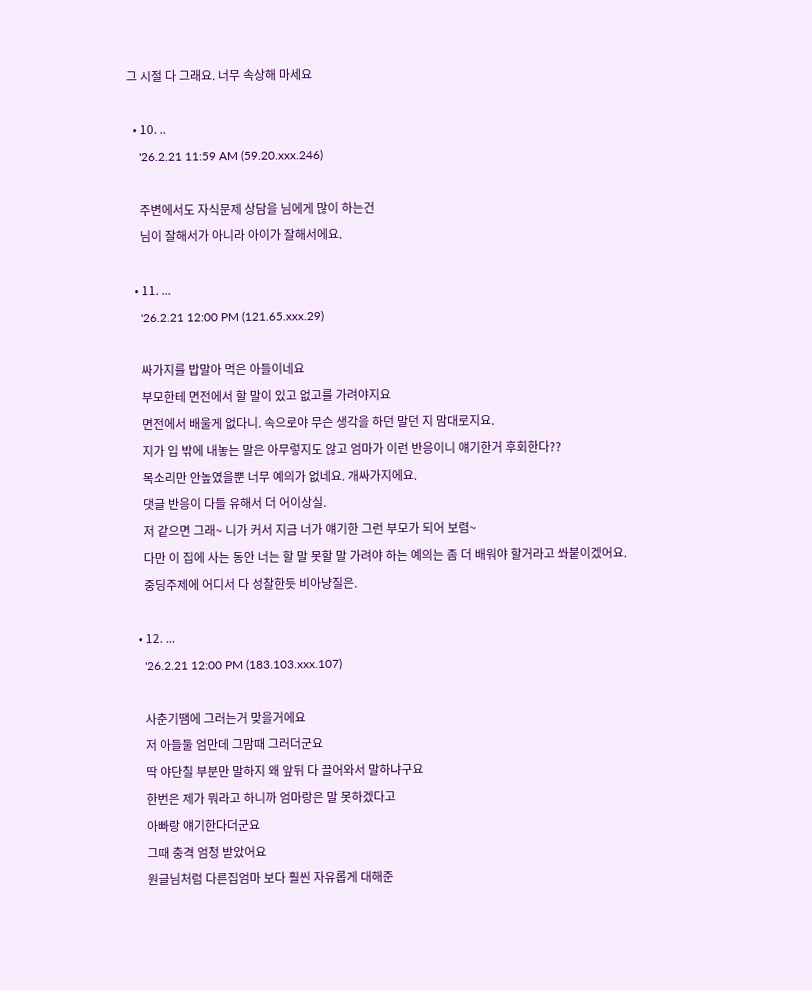그 시절 다 그래요. 너무 속상해 마세요

  • 10. ..
    '26.2.21 11:59 AM (59.20.xxx.246)

    주변에서도 자식문제 상담을 님에게 많이 하는건
    님이 잘해서가 아니라 아이가 잘해서에요.

  • 11. ...
    '26.2.21 12:00 PM (121.65.xxx.29)

    싸가지를 밥말아 먹은 아들이네요
    부모한테 면전에서 할 말이 있고 없고를 가려야지요
    면전에서 배울게 없다니. 속으로야 무슨 생각을 하던 말던 지 맘대로지요.
    지가 입 밖에 내놓는 말은 아무렇지도 않고 엄마가 이런 반응이니 얘기한거 후회한다??
    목소리만 안높였을뿐 너무 예의가 없네요. 개싸가지에요.
    댓글 반응이 다들 유해서 더 어이상실.
    저 같으면 그래~ 니가 커서 지금 너가 얘기한 그런 부모가 되어 보렴~
    다만 이 집에 사는 동안 너는 할 말 못할 말 가려야 하는 예의는 좀 더 배워야 할거라고 쏴붙이겠어요.
    중딩주제에 어디서 다 성찰한듯 비아냥질은.

  • 12. ...
    '26.2.21 12:00 PM (183.103.xxx.107)

    사춘기땜에 그러는거 맞을거에요
    저 아들둘 엄만데 그맘때 그러더군요
    딱 야단칠 부분만 말하지 왜 앞뒤 다 끌어와서 말하냐구요
    한번은 제가 뭐라고 하니까 엄마랑은 말 못하겠다고
    아빠랑 얘기한다더군요
    그때 충격 엄청 받았어요
    원글님처럼 다른집엄마 보다 훨씬 자유롭게 대해준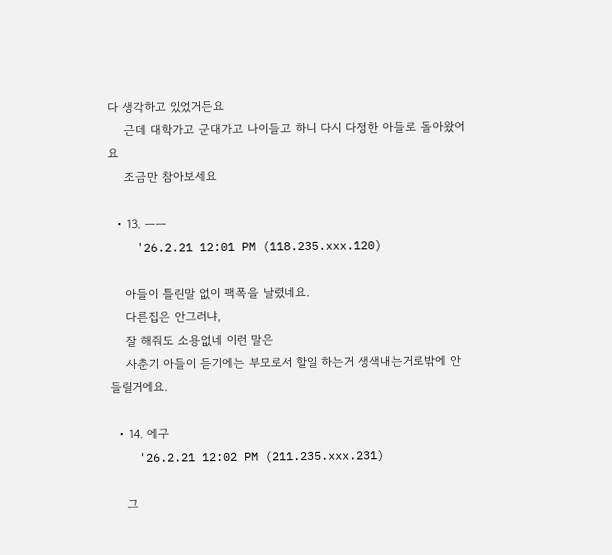다 생각하고 있었거든요
    근데 대학가고 군대가고 나이들고 하니 다시 다정한 아들로 돌아왔어요
    조금만 참아보세요

  • 13. ㅡㅡ
    '26.2.21 12:01 PM (118.235.xxx.120)

    아들이 틀린말 없이 팩폭을 날렸네요.
    다른집은 안그러냐,
    잘 해줘도 소용없네 이런 말은
    사춘기 아들이 듣기에는 부모로서 할일 하는거 생색내는거로밖에 안 들릴거에요.

  • 14. 에구
    '26.2.21 12:02 PM (211.235.xxx.231)

    그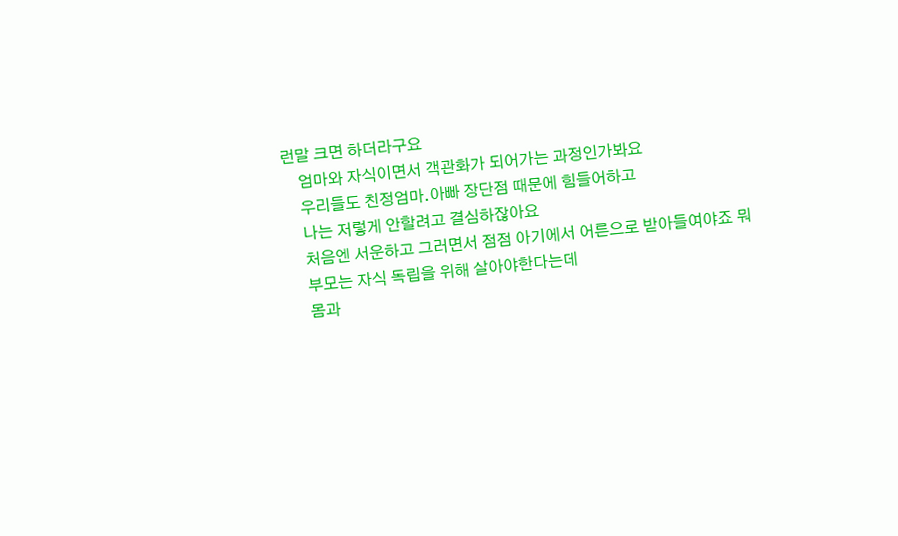런말 크면 하더라구요
    엄마와 자식이면서 객관화가 되어가는 과정인가봐요
    우리들도 친정엄마.아빠 장단점 때문에 힘들어하고
    나는 저렇게 안할려고 결심하잖아요
    처음엔 서운하고 그러면서 점점 아기에서 어른으로 받아들여야죠 뭐
    부모는 자식 독립을 위해 살아야한다는데
    몸과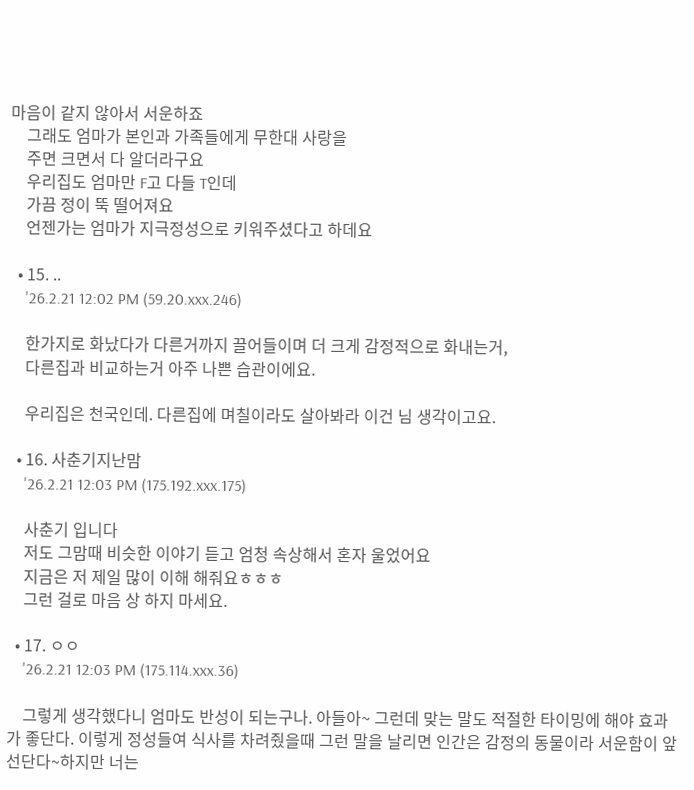마음이 같지 않아서 서운하죠
    그래도 엄마가 본인과 가족들에게 무한대 사랑을
    주면 크면서 다 알더라구요
    우리집도 엄마만 F고 다들 T인데
    가끔 정이 뚝 떨어져요
    언젠가는 엄마가 지극정성으로 키워주셨다고 하데요

  • 15. ..
    '26.2.21 12:02 PM (59.20.xxx.246)

    한가지로 화났다가 다른거까지 끌어들이며 더 크게 감정적으로 화내는거,
    다른집과 비교하는거 아주 나쁜 습관이에요.

    우리집은 천국인데. 다른집에 며칠이라도 살아봐라 이건 님 생각이고요.

  • 16. 사춘기지난맘
    '26.2.21 12:03 PM (175.192.xxx.175)

    사춘기 입니다
    저도 그맘때 비슷한 이야기 듣고 엄청 속상해서 혼자 울었어요
    지금은 저 제일 많이 이해 해줘요ㅎㅎㅎ
    그런 걸로 마음 상 하지 마세요.

  • 17. ㅇㅇ
    '26.2.21 12:03 PM (175.114.xxx.36)

    그렇게 생각했다니 엄마도 반성이 되는구나. 아들아~ 그런데 맞는 말도 적절한 타이밍에 해야 효과가 좋단다. 이렇게 정성들여 식사를 차려줬을때 그런 말을 날리면 인간은 감정의 동물이라 서운함이 앞선단다~하지만 너는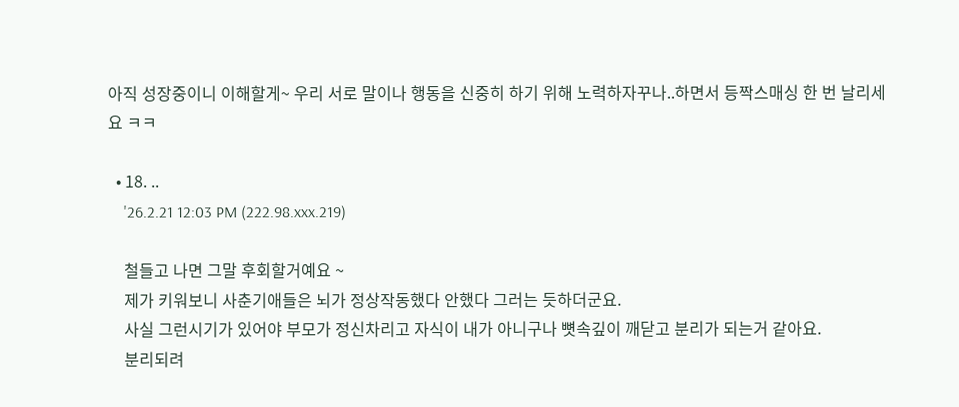아직 성장중이니 이해할게~ 우리 서로 말이나 행동을 신중히 하기 위해 노력하자꾸나..하면서 등짝스매싱 한 번 날리세요 ㅋㅋ

  • 18. ..
    '26.2.21 12:03 PM (222.98.xxx.219)

    철들고 나면 그말 후회할거예요 ~
    제가 키워보니 사춘기애들은 뇌가 정상작동했다 안했다 그러는 듯하더군요.
    사실 그런시기가 있어야 부모가 정신차리고 자식이 내가 아니구나 뼛속깊이 깨닫고 분리가 되는거 같아요.
    분리되려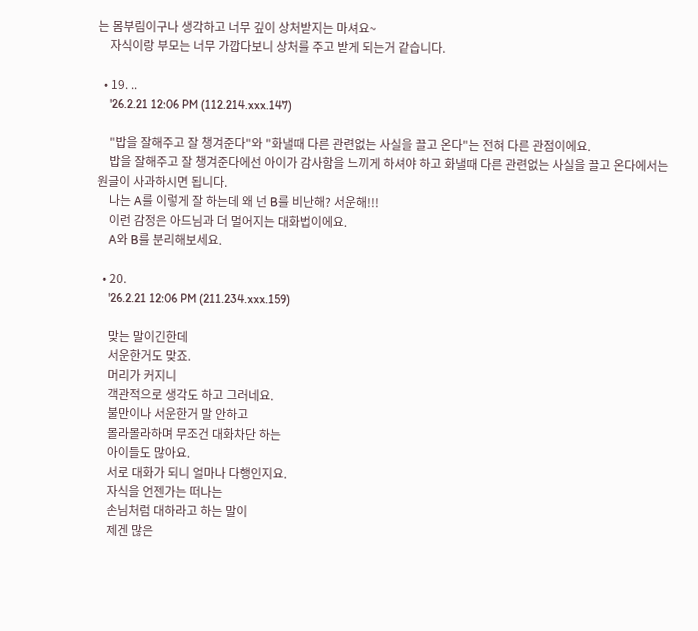는 몸부림이구나 생각하고 너무 깊이 상처받지는 마셔요~
    자식이랑 부모는 너무 가깝다보니 상처를 주고 받게 되는거 같습니다.

  • 19. ..
    '26.2.21 12:06 PM (112.214.xxx.147)

    "밥을 잘해주고 잘 챙겨준다"와 "화낼때 다른 관련없는 사실을 끌고 온다"는 전혀 다른 관점이에요.
    밥을 잘해주고 잘 챙겨준다에선 아이가 감사함을 느끼게 하셔야 하고 화낼때 다른 관련없는 사실을 끌고 온다에서는 원글이 사과하시면 됩니다.
    나는 A를 이렇게 잘 하는데 왜 넌 B를 비난해? 서운해!!!
    이런 감정은 아드님과 더 멀어지는 대화법이에요.
    A와 B를 분리해보세요.

  • 20.
    '26.2.21 12:06 PM (211.234.xxx.159)

    맞는 말이긴한데
    서운한거도 맞죠.
    머리가 커지니
    객관적으로 생각도 하고 그러네요.
    불만이나 서운한거 말 안하고
    몰라몰라하며 무조건 대화차단 하는
    아이들도 많아요.
    서로 대화가 되니 얼마나 다행인지요.
    자식을 언젠가는 떠나는
    손님처럼 대하라고 하는 말이
    제겐 많은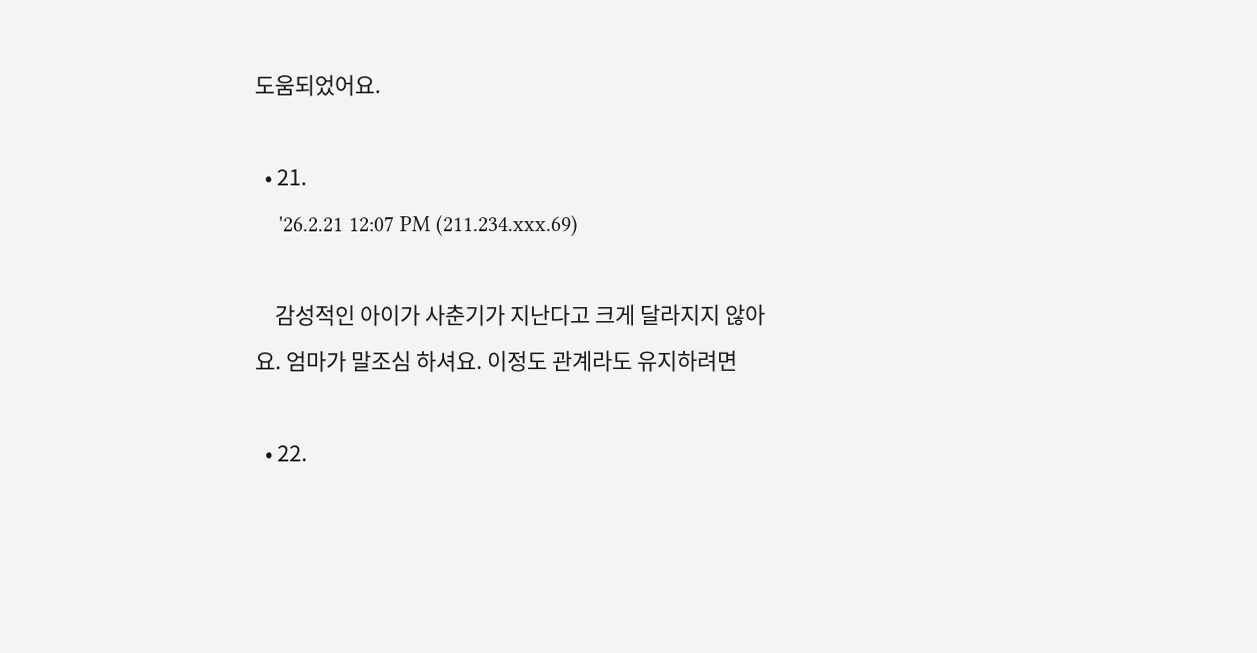도움되었어요.

  • 21.
    '26.2.21 12:07 PM (211.234.xxx.69)

    감성적인 아이가 사춘기가 지난다고 크게 달라지지 않아요. 엄마가 말조심 하셔요. 이정도 관계라도 유지하려면

  • 22.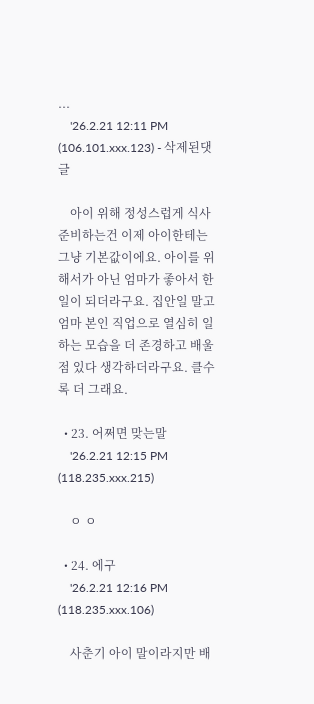...
    '26.2.21 12:11 PM (106.101.xxx.123) - 삭제된댓글

    아이 위해 정성스럽게 식사 준비하는건 이제 아이한테는 그냥 기본값이에요. 아이를 위해서가 아닌 엄마가 좋아서 한 일이 되더라구요. 집안일 말고 엄마 본인 직업으로 열심히 일하는 모습을 더 존경하고 배울점 있다 생각하더라구요. 클수록 더 그래요.

  • 23. 어쩌면 맞는말
    '26.2.21 12:15 PM (118.235.xxx.215)

    ㅇ ㅇ

  • 24. 에구
    '26.2.21 12:16 PM (118.235.xxx.106)

    사춘기 아이 말이라지만 배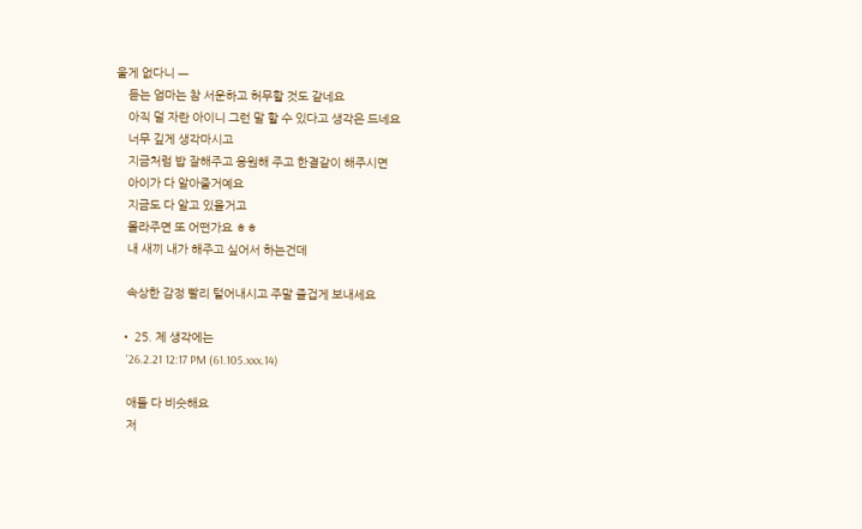울게 없다니 ㅡ
    듣는 엄마는 참 서운하고 허무할 것도 같네요
    아직 덜 자란 아이니 그런 말 할 수 있다고 생각은 드네요
    너무 깊게 생각마시고
    지금처럼 밥 잘해주고 응원해 주고 한결같이 해주시면
    아이가 다 알아줄거예요
    지금도 다 알고 있을거고
    몰라주면 또 어떤가요 ㅎㅎ
    내 새끼 내가 해주고 싶어서 하는건데

    속상한 감정 빨리 털어내시고 주말 즐겁게 보내세요

  • 25. 제 생각에는
    '26.2.21 12:17 PM (61.105.xxx.14)

    애들 다 비슷해요
    저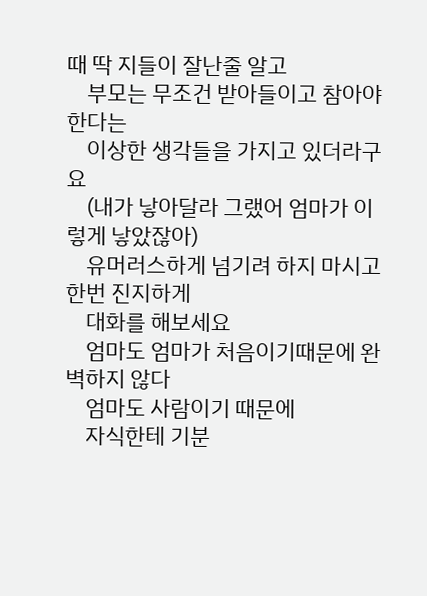때 딱 지들이 잘난줄 알고
    부모는 무조건 받아들이고 참아야 한다는
    이상한 생각들을 가지고 있더라구요
    (내가 낳아달라 그랬어 엄마가 이렇게 낳았잖아)
    유머러스하게 넘기려 하지 마시고 한번 진지하게
    대화를 해보세요
    엄마도 엄마가 처음이기때문에 완벽하지 않다
    엄마도 사람이기 때문에
    자식한테 기분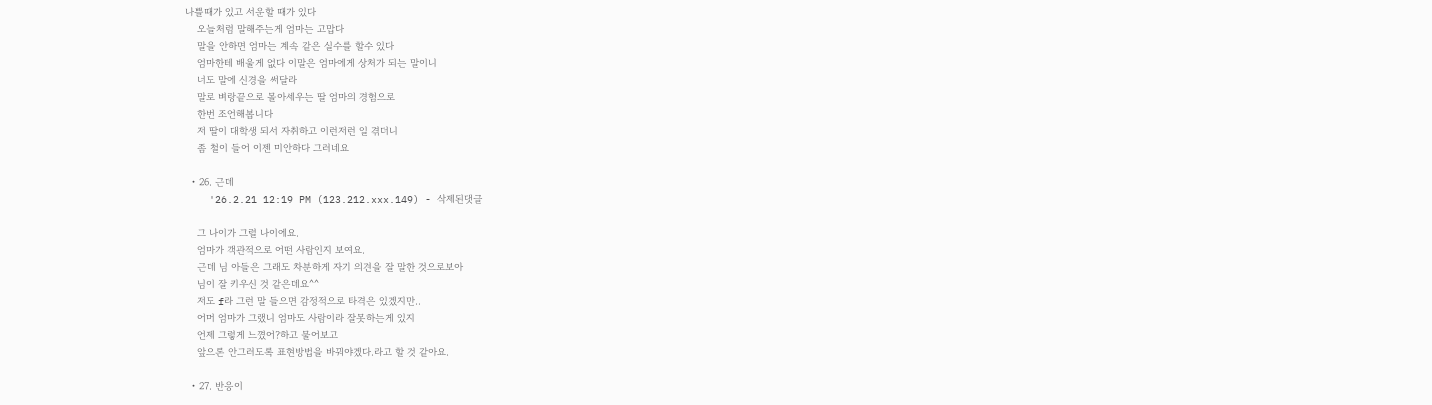나쁠때가 있고 서운할 때가 있다
    오늘처럼 말해주는게 엄마는 고맙다
    말을 안하면 엄마는 계속 같은 실수를 할수 있다
    엄마한테 배울게 없다 이말은 엄마에게 상처가 되는 말이니
    너도 말에 신경을 써달라
    말로 벼랑끝으로 몰아세우는 딸 엄마의 경험으로
    한번 조언해봅니다
    저 딸이 대학생 되서 자취하고 이런저런 일 겪더니
    좀 철이 들어 이젠 미안하다 그러네요

  • 26. 근데
    '26.2.21 12:19 PM (123.212.xxx.149) - 삭제된댓글

    그 나이가 그럴 나이에요.
    엄마가 객관적으로 어떤 사람인지 보여요.
    근데 님 아들은 그래도 차분하게 자기 의견을 잘 말한 것으로보아
    님이 잘 키우신 것 같은데요^^
    저도 f라 그런 말 들으면 감정적으로 타격은 있겠지만..
    어머 엄마가 그랬니 엄마도 사람이라 잘못하는게 있지
    언제 그렇게 느꼈어?하고 물어보고
    앞으론 안그러도록 표현방법을 바꿔야겠다.라고 할 것 같아요.

  • 27. 반응이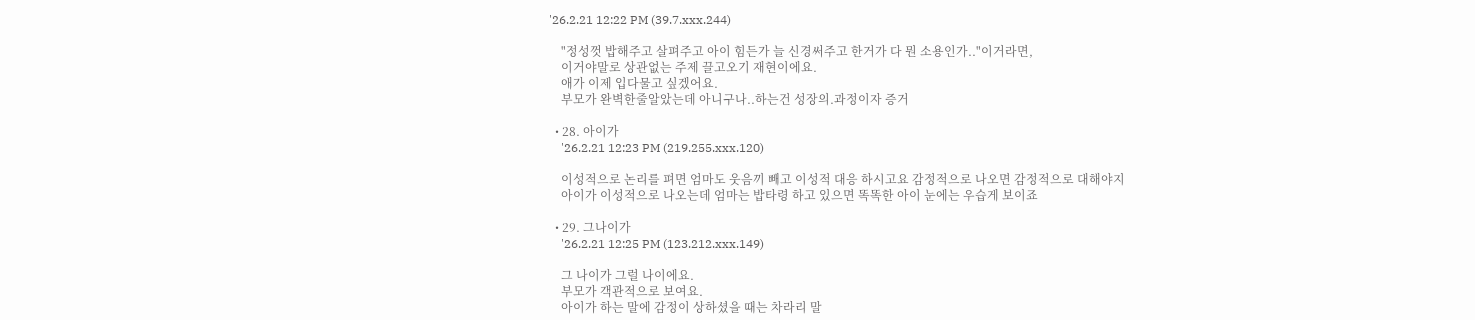'26.2.21 12:22 PM (39.7.xxx.244)

    "정성껏 밥해주고 살펴주고 아이 힘든가 늘 신경써주고 한거가 다 뭔 소용인가.."이거라면,
    이거야말로 상관없는 주제 끌고오기 재현이에요.
    애가 이제 입다물고 싶겠어요.
    부모가 완벽한줄알았는데 아니구나..하는건 성장의.과정이자 증거

  • 28. 아이가
    '26.2.21 12:23 PM (219.255.xxx.120)

    이성적으로 논리를 펴면 엄마도 웃음끼 빼고 이성적 대응 하시고요 감정적으로 나오면 감정적으로 대해야지
    아이가 이성적으로 나오는데 엄마는 밥타령 하고 있으면 똑똑한 아이 눈에는 우습게 보이죠

  • 29. 그나이가
    '26.2.21 12:25 PM (123.212.xxx.149)

    그 나이가 그럴 나이에요.
    부모가 객관적으로 보여요.
    아이가 하는 말에 감정이 상하셨을 때는 차라리 말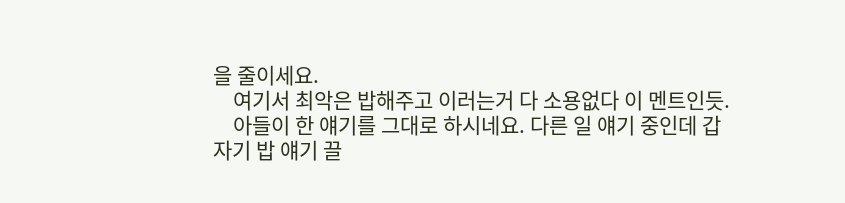을 줄이세요.
    여기서 최악은 밥해주고 이러는거 다 소용없다 이 멘트인듯.
    아들이 한 얘기를 그대로 하시네요. 다른 일 얘기 중인데 갑자기 밥 얘기 끌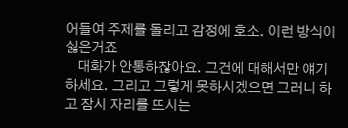어들여 주제를 돌리고 감정에 호소. 이런 방식이 싫은거죠
    대화가 안통하잖아요. 그건에 대해서만 얘기하세요. 그리고 그렇게 못하시겠으면 그러니 하고 잠시 자리를 뜨시는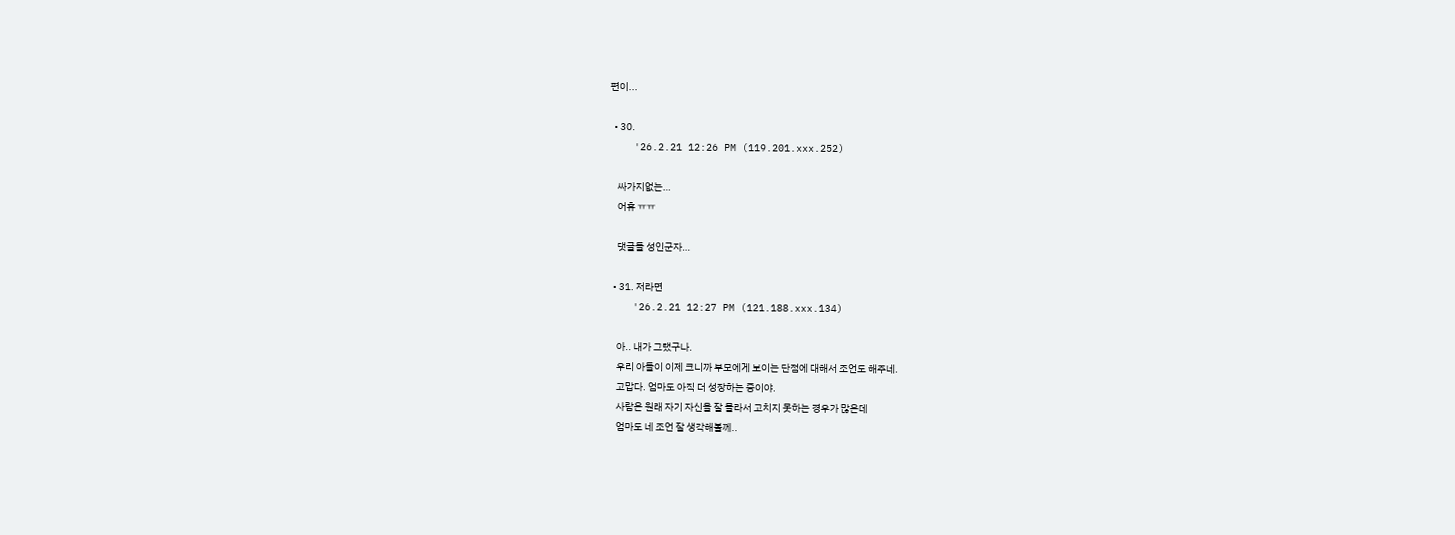편이...

  • 30.
    '26.2.21 12:26 PM (119.201.xxx.252)

    싸가지없는…
    어휴 ㅠㅠ

    댓글들 성인군자…

  • 31. 저라면
    '26.2.21 12:27 PM (121.188.xxx.134)

    아.. 내가 그랬구나.
    우리 아들이 이제 크니까 부모에게 보이는 단점에 대해서 조언도 해주네.
    고맙다. 엄마도 아직 더 성장하는 중이야.
    사람은 원래 자기 자신을 잘 몰라서 고치지 못하는 경우가 많은데
    엄마도 네 조언 잘 생각해볼께..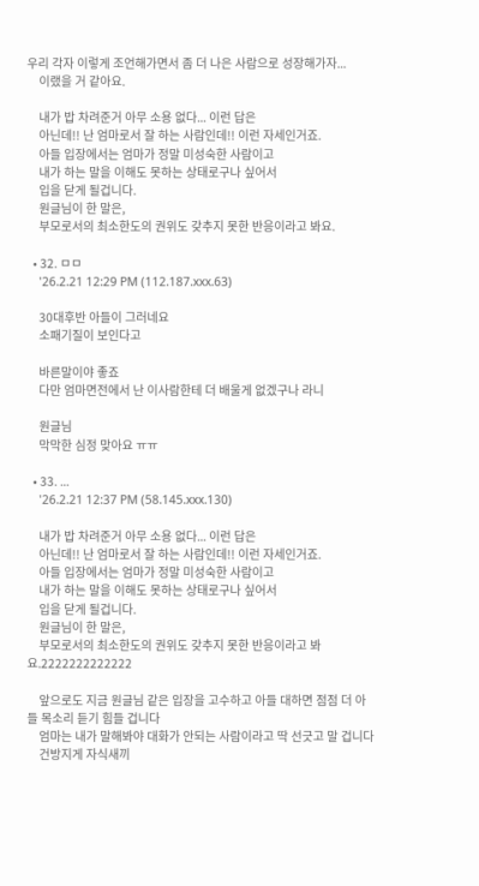우리 각자 이렇게 조언해가면서 좀 더 나은 사람으로 성장해가자...
    이랬을 거 같아요.

    내가 밥 차려준거 아무 소용 없다... 이런 답은
    아닌데!! 난 엄마로서 잘 하는 사람인데!! 이런 자세인거죠.
    아들 입장에서는 엄마가 정말 미성숙한 사람이고
    내가 하는 말을 이해도 못하는 상태로구나 싶어서
    입을 닫게 될겁니다.
    원글님이 한 말은,
    부모로서의 최소한도의 권위도 갖추지 못한 반응이라고 봐요.

  • 32. ㅁㅁ
    '26.2.21 12:29 PM (112.187.xxx.63)

    30대후반 아들이 그러네요
    소패기질이 보인다고

    바른말이야 좋죠
    다만 엄마면전에서 난 이사람한테 더 배울게 없겠구나 라니

    원글님
    막막한 심정 맞아요 ㅠㅠ

  • 33. ...
    '26.2.21 12:37 PM (58.145.xxx.130)

    내가 밥 차려준거 아무 소용 없다... 이런 답은
    아닌데!! 난 엄마로서 잘 하는 사람인데!! 이런 자세인거죠.
    아들 입장에서는 엄마가 정말 미성숙한 사람이고
    내가 하는 말을 이해도 못하는 상태로구나 싶어서
    입을 닫게 될겁니다.
    원글님이 한 말은,
    부모로서의 최소한도의 권위도 갖추지 못한 반응이라고 봐요.2222222222222

    앞으로도 지금 원글님 같은 입장을 고수하고 아들 대하면 점점 더 아들 목소리 듣기 힘들 겁니다
    엄마는 내가 말해봐야 대화가 안되는 사람이라고 딱 선긋고 말 겁니다
    건방지게 자식새끼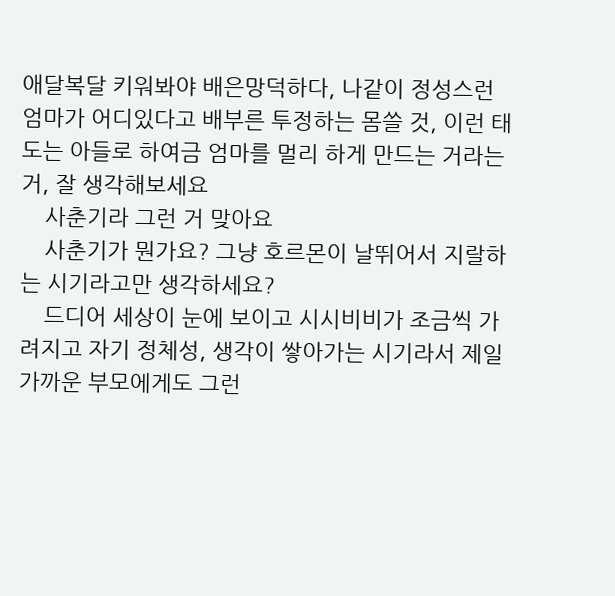애달복달 키워봐야 배은망덕하다, 나같이 정성스런 엄마가 어디있다고 배부른 투정하는 몸쓸 것, 이런 태도는 아들로 하여금 엄마를 멀리 하게 만드는 거라는 거, 잘 생각해보세요
    사춘기라 그런 거 맞아요
    사춘기가 뭔가요? 그냥 호르몬이 날뛰어서 지랄하는 시기라고만 생각하세요?
    드디어 세상이 눈에 보이고 시시비비가 조금씩 가려지고 자기 정체성, 생각이 쌓아가는 시기라서 제일 가까운 부모에게도 그런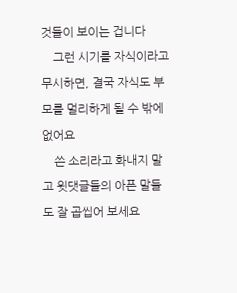것들이 보이는 겁니다
    그런 시기를 자식이라고 무시하면, 결국 자식도 부모를 멀리하게 될 수 밖에 없어요
    쓴 소리라고 화내지 말고 윗댓글들의 아픈 말들도 잘 곱씹어 보세요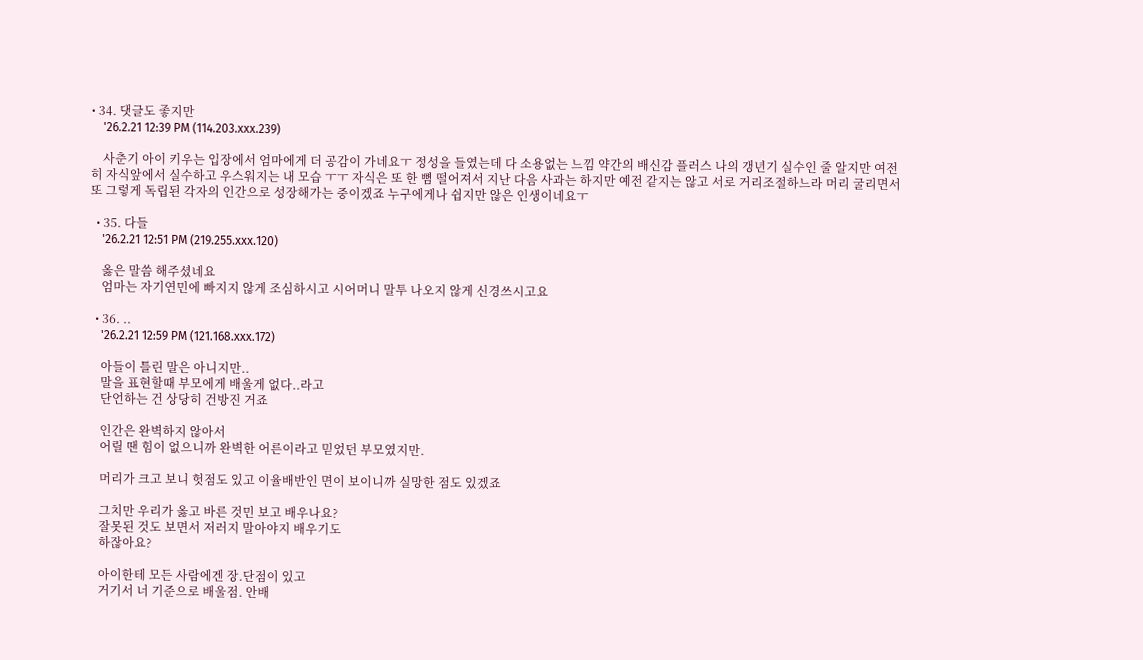• 34. 댓글도 좋지만
    '26.2.21 12:39 PM (114.203.xxx.239)

    사춘기 아이 키우는 입장에서 엄마에게 더 공감이 가네요ㅜ 정성을 들였는데 다 소용없는 느낌 약간의 배신감 플러스 나의 갱년기 실수인 줄 알지만 여전히 자식앞에서 실수하고 우스워지는 내 모습 ㅜㅜ 자식은 또 한 뼘 떨어져서 지난 다음 사과는 하지만 예전 같지는 않고 서로 거리조절하느라 머리 굴리면서 또 그렇게 독립된 각자의 인간으로 성장해가는 중이겠죠 누구에게나 쉽지만 않은 인생이네요ㅜ

  • 35. 다들
    '26.2.21 12:51 PM (219.255.xxx.120)

    옳은 말씀 해주셨네요
    엄마는 자기연민에 빠지지 않게 조심하시고 시어머니 말투 나오지 않게 신경쓰시고요

  • 36. ..
    '26.2.21 12:59 PM (121.168.xxx.172)

    아들이 틀린 말은 아니지만..
    말을 표현할때 부모에게 배울게 없다..라고
    단언하는 건 상당히 건방진 거죠

    인간은 완벽하지 않아서
    어릴 땐 힘이 없으니까 완벽한 어른이라고 믿었던 부모였지만.

    머리가 크고 보니 헛점도 있고 이율배반인 면이 보이니까 실망한 점도 있겠죠

    그치만 우리가 옳고 바른 것민 보고 배우나요?
    잘못된 것도 보면서 저러지 말아야지 배우기도
    하잖아요?

    아이한테 모든 사람에겐 장.단점이 있고
    거기서 너 기준으로 배울점. 안배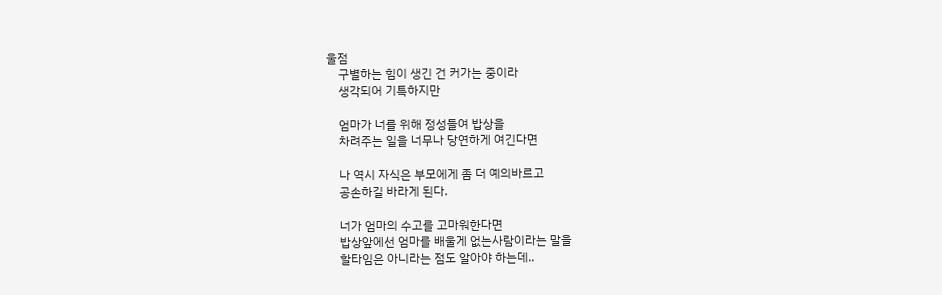울점
    구별하는 힘이 생긴 건 커가는 중이라
    생각되어 기특하지만

    엄마가 너를 위해 정성들여 밥상을
    차려주는 일을 너무나 당연하게 여긴다면

    나 역시 자식은 부모에게 좀 더 예의바르고
    공손하길 바라게 된다.

    너가 엄마의 수고를 고마워한다면
    밥상앞에선 엄마를 배울게 없는사람이라는 말을
    할타임은 아니라는 점도 알아야 하는데..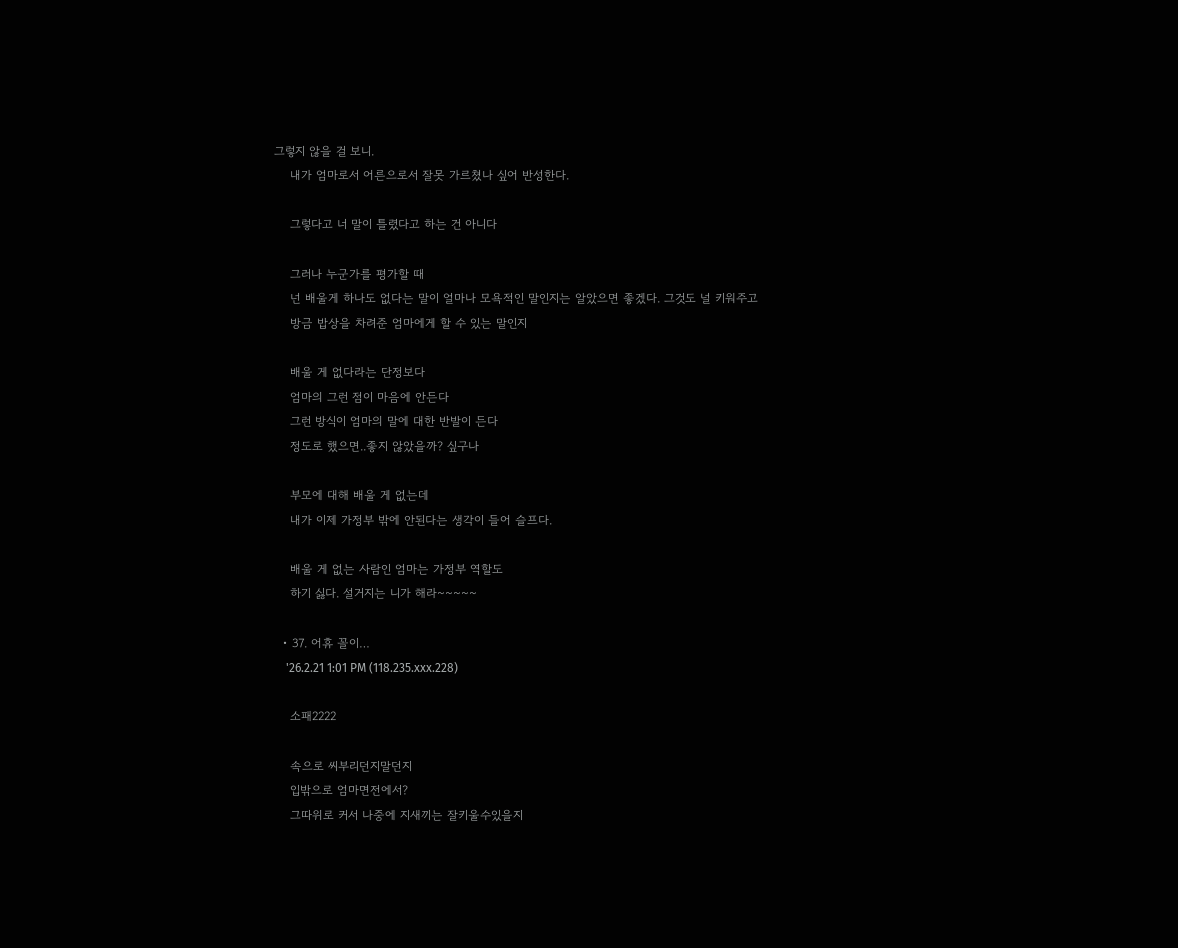그렇지 않을 걸 보니.
    내가 엄마로서 어른으로서 잘못 가르쳤나 싶어 반성한다.

    그렇다고 너 말이 틀렸다고 하는 건 아니다

    그러나 누군가를 평가할 때
    넌 배울게 하나도 없다는 말이 얼마나 모욕적인 말인지는 알았으면 좋겠다. 그것도 널 키워주고
    방금 밥상을 차려준 엄마에게 할 수 있는 말인지

    배울 게 없다라는 단정보다
    엄마의 그런 점이 마음에 안든다
    그런 방식이 엄마의 말에 대한 반발이 든다
    정도로 했으면..좋지 않았을까? 싶구나

    부모에 대해 배울 게 없는데
    내가 이제 가정부 밖에 안된다는 생각이 들어 슬프다.

    배울 게 없는 사람인 엄마는 가정부 역할도
    하기 싫다. 설거지는 니가 해라~~~~~

  • 37. 어휴 꼴이…
    '26.2.21 1:01 PM (118.235.xxx.228)

    소패2222

    속으로 씨부리던지말던지
    입밖으로 엄마면전에서?
    그따위로 커서 나중에 지새끼는 잘키울수있을지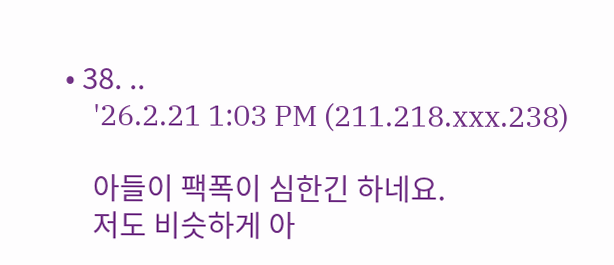• 38. ..
    '26.2.21 1:03 PM (211.218.xxx.238)

    아들이 팩폭이 심한긴 하네요.
    저도 비슷하게 아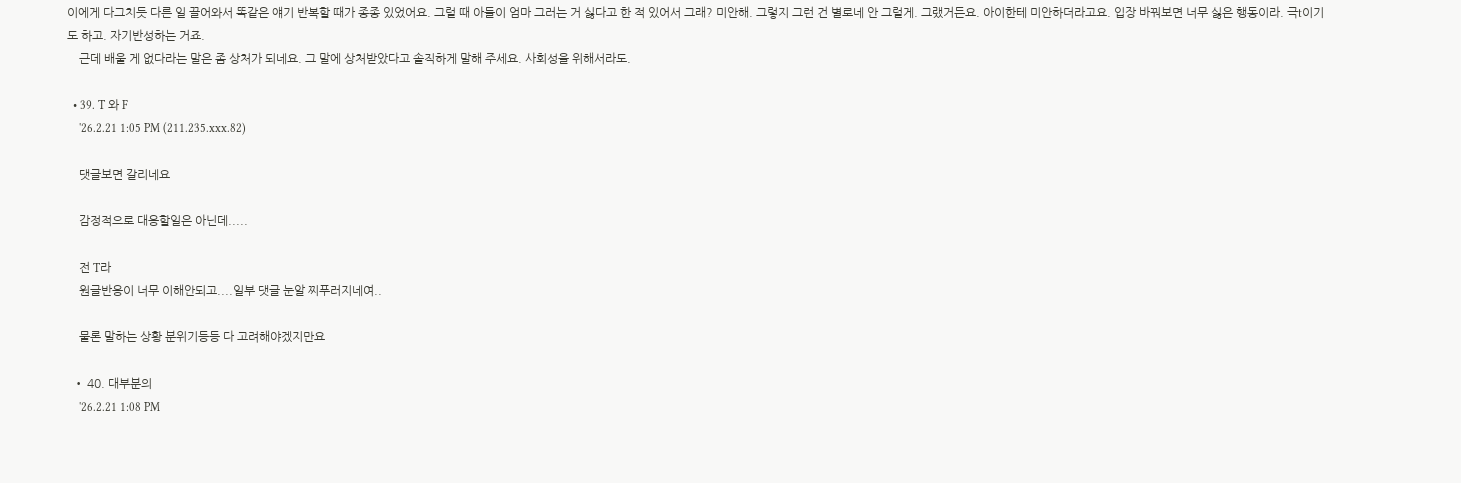이에게 다그치듯 다른 일 끌어와서 똑같은 얘기 반복할 때가 종종 있었어요. 그럴 때 아들이 엄마 그러는 거 싫다고 한 적 있어서 그래? 미안해. 그렇지 그런 건 별로네 안 그럴게. 그랬거든요. 아이한테 미안하더라고요. 입장 바꿔보면 너무 싫은 행동이라. 극t이기도 하고. 자기반성하는 거죠.
    근데 배울 게 없다라는 말은 좀 상처가 되네요. 그 말에 상처받았다고 솔직하게 말해 주세요. 사회성을 위해서라도.

  • 39. T 와 F
    '26.2.21 1:05 PM (211.235.xxx.82)

    댓글보면 갈리네요

    감정적으로 대응할일은 아닌데.....

    전 T라
    원글반응이 너무 이해안되고....일부 댓글 눈알 찌푸러지네여..

    물론 말하는 상황 분위기등등 다 고려해야겠지만요

  • 40. 대부분의
    '26.2.21 1:08 PM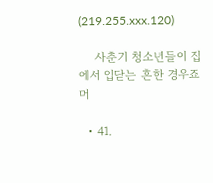(219.255.xxx.120)

    사춘기 청소년들이 집에서 입닫는 흔한 경우죠 머

  • 41.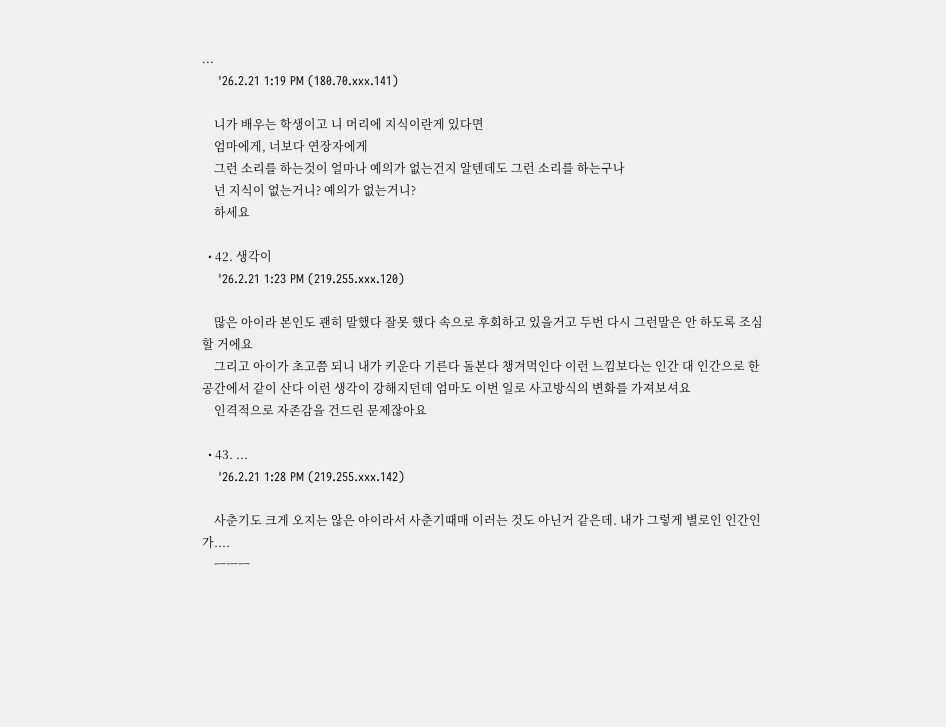...
    '26.2.21 1:19 PM (180.70.xxx.141)

    니가 배우는 학생이고 니 머리에 지식이란게 있다면
    엄마에게, 너보다 연장자에게
    그런 소리를 하는것이 얼마나 예의가 없는건지 알텐데도 그런 소리를 하는구나
    넌 지식이 없는거니? 예의가 없는거니?
    하세요

  • 42. 생각이
    '26.2.21 1:23 PM (219.255.xxx.120)

    많은 아이라 본인도 괜히 말했다 잘못 했다 속으로 후회하고 있을거고 두번 다시 그런말은 안 하도록 조심할 거에요
    그리고 아이가 초고쯤 되니 내가 키운다 기른다 돌본다 챙겨먹인다 이런 느낌보다는 인간 대 인간으로 한 공간에서 같이 산다 이런 생각이 강해지던데 엄마도 이번 일로 사고방식의 변화를 가져보셔요
    인격적으로 자존감을 건드린 문제잖아요

  • 43. ...
    '26.2.21 1:28 PM (219.255.xxx.142)

    사춘기도 크게 오지는 않은 아이라서 사춘기때매 이러는 것도 아닌거 같은데. 내가 그렇게 별로인 인간인가....
    ㅡㅡㅡ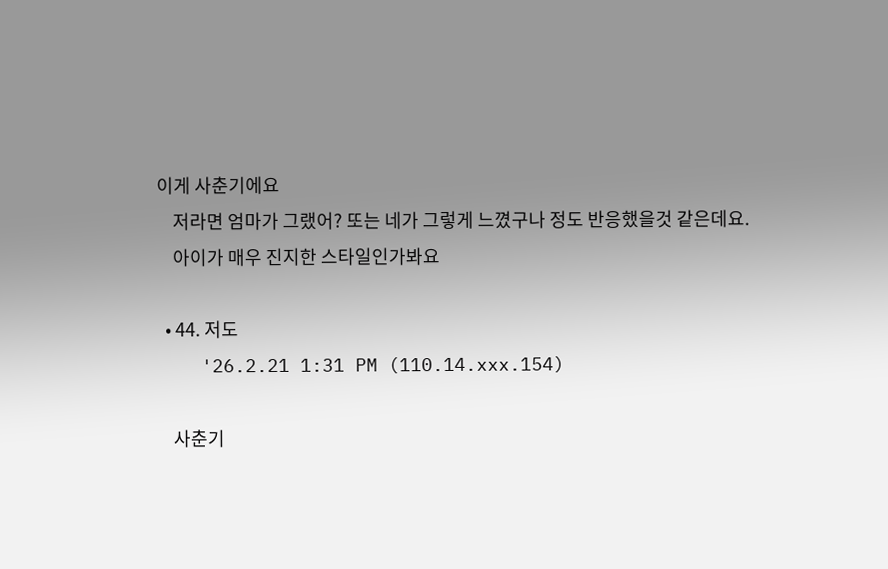이게 사춘기에요
    저라면 엄마가 그랬어? 또는 네가 그렇게 느꼈구나 정도 반응했을것 같은데요.
    아이가 매우 진지한 스타일인가봐요

  • 44. 저도
    '26.2.21 1:31 PM (110.14.xxx.154)

    사춘기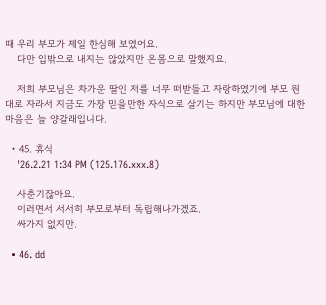때 우리 부모가 제일 한심해 보였어요.
    다만 입밖으로 내지는 않았지만 온몸으로 말했지요.

    저희 부모님은 차가운 딸인 저를 너무 떠받들고 자랑하였기에 부모 원대로 자라서 지금도 가장 믿을만한 자식으로 살기는 하지만 부모님에 대한 마음은 늘 양갈래입니다.

  • 45. 휴식
    '26.2.21 1:34 PM (125.176.xxx.8)

    사춘기잖아요.
    이러면서 서서히 부모로부터 독립해나가겠죠.
    싸가지 없지만.

  • 46. dd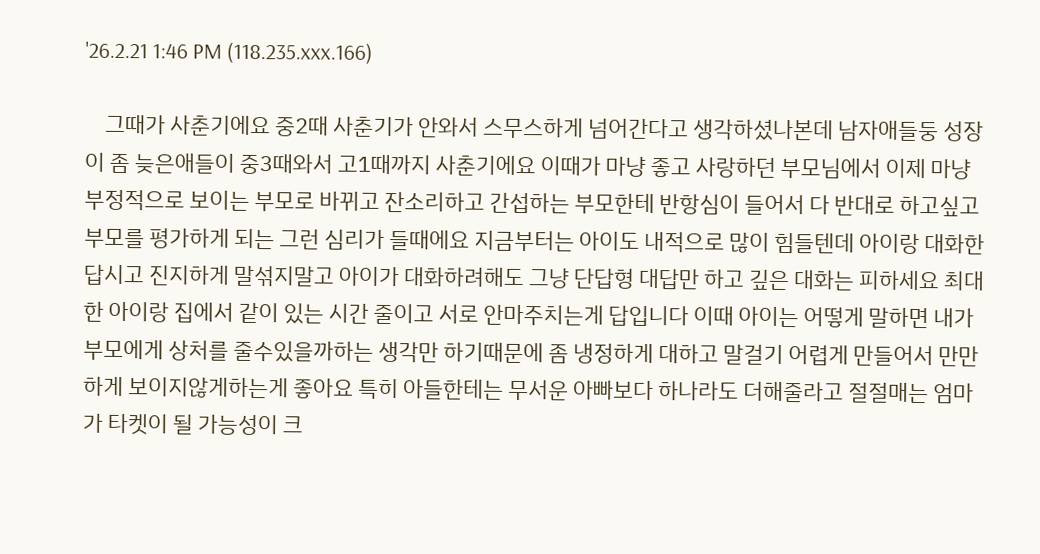'26.2.21 1:46 PM (118.235.xxx.166)

    그때가 사춘기에요 중2때 사춘기가 안와서 스무스하게 넘어간다고 생각하셨나본데 남자애들둥 성장이 좀 늦은애들이 중3때와서 고1때까지 사춘기에요 이때가 마냥 좋고 사랑하던 부모님에서 이제 마냥 부정적으로 보이는 부모로 바뀌고 잔소리하고 간섭하는 부모한테 반항심이 들어서 다 반대로 하고싶고 부모를 평가하게 되는 그런 심리가 들때에요 지금부터는 아이도 내적으로 많이 힘들텐데 아이랑 대화한답시고 진지하게 말섞지말고 아이가 대화하려해도 그냥 단답형 대답만 하고 깊은 대화는 피하세요 최대한 아이랑 집에서 같이 있는 시간 줄이고 서로 안마주치는게 답입니다 이때 아이는 어떻게 말하면 내가 부모에게 상처를 줄수있을까하는 생각만 하기때문에 좀 냉정하게 대하고 말걸기 어렵게 만들어서 만만하게 보이지않게하는게 좋아요 특히 아들한테는 무서운 아빠보다 하나라도 더해줄라고 절절매는 엄마가 타켓이 될 가능성이 크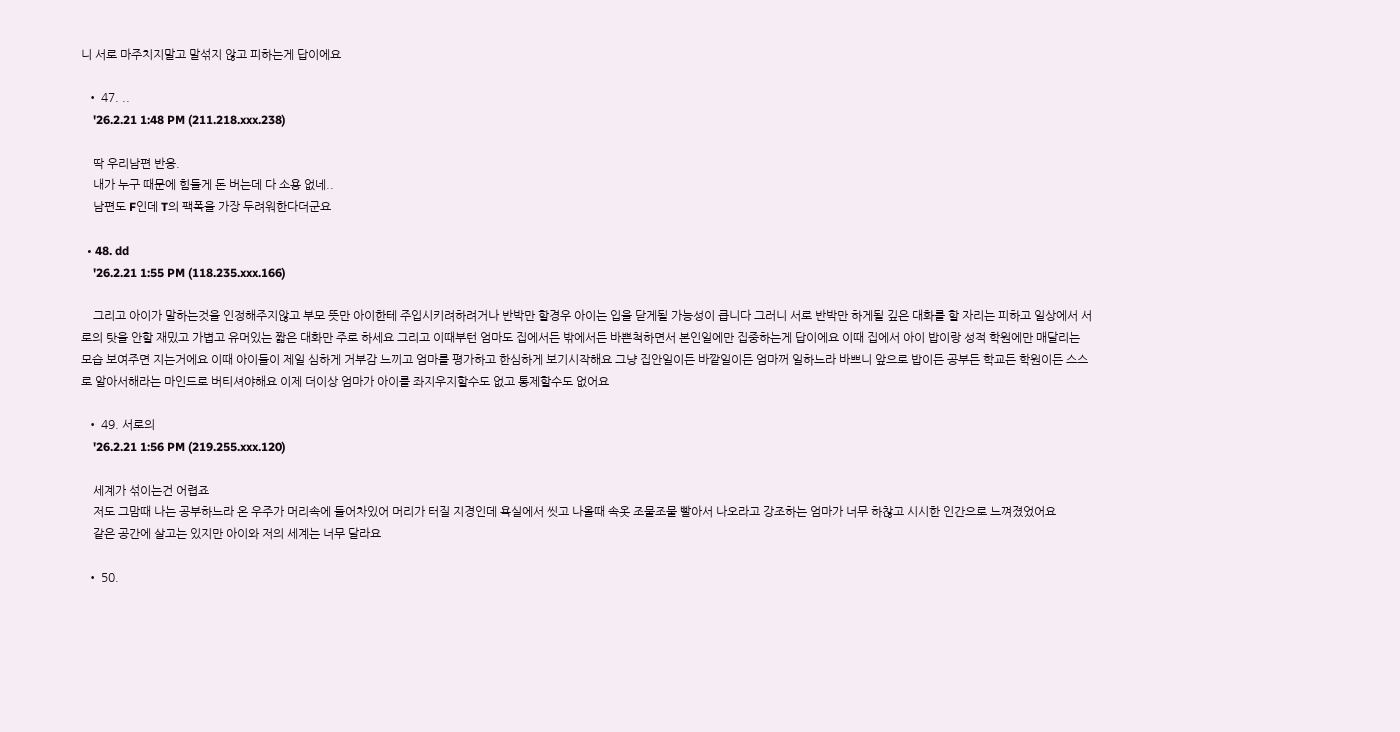니 서로 마주치지말고 말섞지 않고 피하는게 답이에요

  • 47. ..
    '26.2.21 1:48 PM (211.218.xxx.238)

    딱 우리남편 반응.
    내가 누구 때문에 힘들게 돈 버는데 다 소용 없네..
    남편도 F인데 T의 팩폭을 가장 두려워한다더군요

  • 48. dd
    '26.2.21 1:55 PM (118.235.xxx.166)

    그리고 아이가 말하는것을 인정해주지않고 부모 뜻만 아이한테 주입시키려하려거나 반박만 할경우 아이는 입을 닫게될 가능성이 큽니다 그러니 서로 반박만 하게될 깊은 대화를 할 자리는 피하고 일상에서 서로의 탓을 안할 재밌고 가볍고 유머있는 짧은 대화만 주로 하세요 그리고 이때부턴 엄마도 집에서든 밖에서든 바쁜척하면서 본인일에만 집중하는게 답이에요 이때 집에서 아이 밥이랑 성적 학원에만 매달리는 모습 보여주면 지는거에요 이때 아이들이 제일 심하게 거부감 느끼고 엄마를 평가하고 한심하게 보기시작해요 그냥 집안일이든 바깥일이든 엄마꺼 일하느라 바쁘니 앞으로 밥이든 공부든 학교든 학원이든 스스로 알아서해라는 마인드로 버티셔야해요 이제 더이상 엄마가 아이를 좌지우지할수도 없고 통제할수도 없어요

  • 49. 서로의
    '26.2.21 1:56 PM (219.255.xxx.120)

    세계가 섞이는건 어렵죠
    저도 그맘때 나는 공부하느라 온 우주가 머리속에 들어차있어 머리가 터질 지경인데 욕실에서 씻고 나올때 속옷 조물조물 빨아서 나오라고 강조하는 엄마가 너무 하찮고 시시한 인간으로 느껴졌었어요
    같은 공간에 살고는 있지만 아이와 저의 세계는 너무 달라요

  • 50.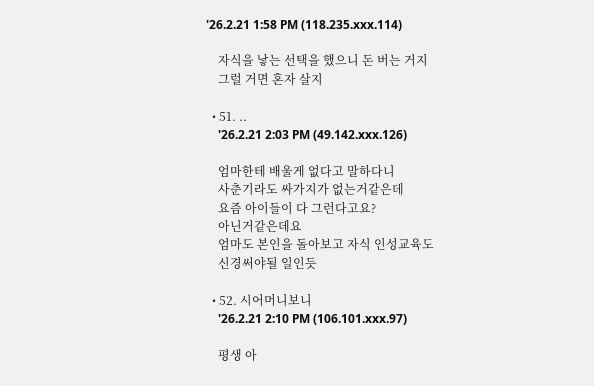'26.2.21 1:58 PM (118.235.xxx.114)

    자식을 낳는 선택을 했으니 돈 버는 거지
    그럴 거면 혼자 살지

  • 51. ..
    '26.2.21 2:03 PM (49.142.xxx.126)

    엄마한테 배울게 없다고 말하다니
    사춘기라도 싸가지가 없는거같은데
    요즘 아이들이 다 그런다고요?
    아닌거같은데요
    엄마도 본인을 돌아보고 자식 인성교육도
    신경써야될 일인듯

  • 52. 시어머니보니
    '26.2.21 2:10 PM (106.101.xxx.97)

    평생 아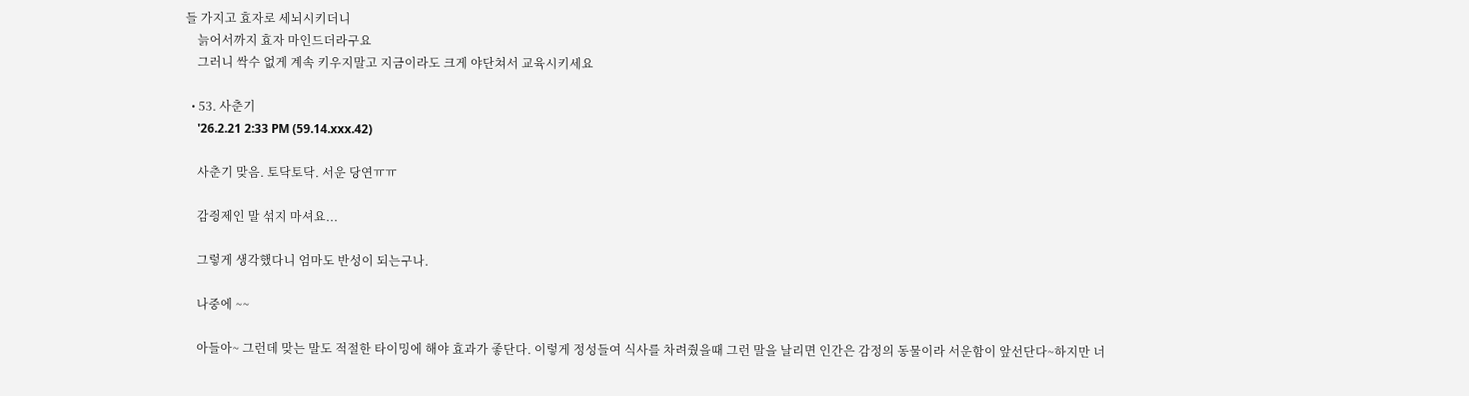들 가지고 효자로 세뇌시키더니
    늙어서까지 효자 마인드더라구요
    그러니 싹수 없게 계속 키우지말고 지금이라도 크게 야단쳐서 교육시키세요

  • 53. 사춘기
    '26.2.21 2:33 PM (59.14.xxx.42)

    사춘기 맞음. 토닥토닥. 서운 당연ㅠㅠ

    감즹제인 말 섞지 마셔요...

    그렇게 생각했다니 엄마도 반성이 되는구나.

    나중에 ~~

    아들아~ 그런데 맞는 말도 적절한 타이밍에 해야 효과가 좋단다. 이렇게 정성들여 식사를 차려줬을때 그런 말을 날리면 인간은 감정의 동물이라 서운함이 앞선단다~하지만 너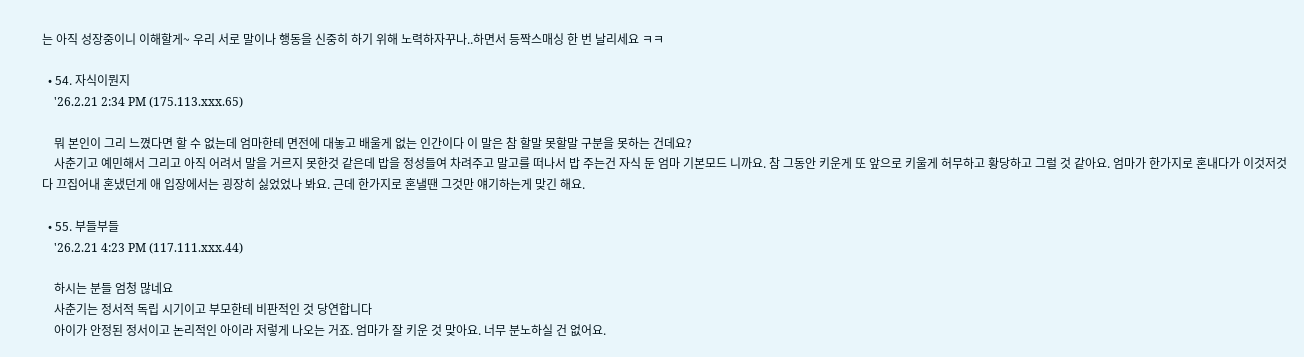는 아직 성장중이니 이해할게~ 우리 서로 말이나 행동을 신중히 하기 위해 노력하자꾸나..하면서 등짝스매싱 한 번 날리세요 ㅋㅋ

  • 54. 자식이뭔지
    '26.2.21 2:34 PM (175.113.xxx.65)

    뭐 본인이 그리 느꼈다면 할 수 없는데 엄마한테 면전에 대놓고 배울게 없는 인간이다 이 말은 참 할말 못할말 구분을 못하는 건데요?
    사춘기고 예민해서 그리고 아직 어려서 말을 거르지 못한것 같은데 밥을 정성들여 차려주고 말고를 떠나서 밥 주는건 자식 둔 엄마 기본모드 니까요. 참 그동안 키운게 또 앞으로 키울게 허무하고 황당하고 그럴 것 같아요. 엄마가 한가지로 혼내다가 이것저것 다 끄집어내 혼냈던게 애 입장에서는 굉장히 싫었었나 봐요. 근데 한가지로 혼낼땐 그것만 얘기하는게 맞긴 해요.

  • 55. 부들부들
    '26.2.21 4:23 PM (117.111.xxx.44)

    하시는 분들 엄청 많네요
    사춘기는 정서적 독립 시기이고 부모한테 비판적인 것 당연합니다
    아이가 안정된 정서이고 논리적인 아이라 저렇게 나오는 거죠. 엄마가 잘 키운 것 맞아요. 너무 분노하실 건 없어요.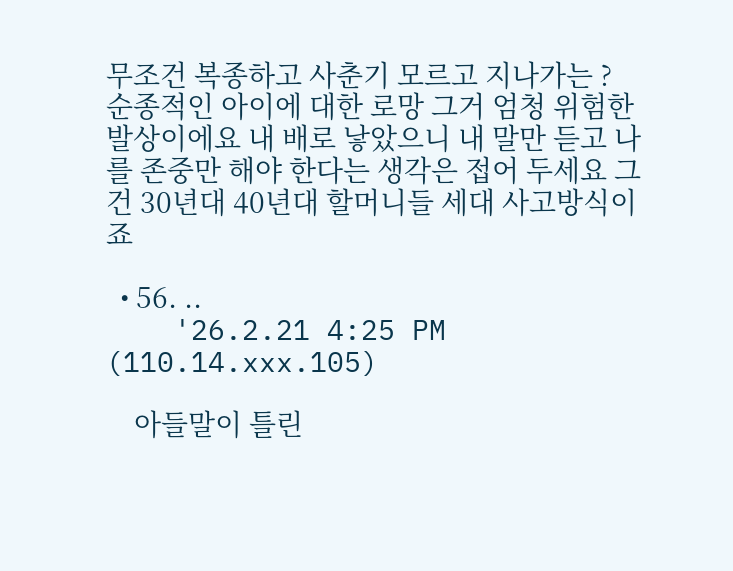무조건 복종하고 사춘기 모르고 지나가는 ? 순종적인 아이에 대한 로망 그거 엄청 위험한 발상이에요 내 배로 낳았으니 내 말만 듣고 나를 존중만 해야 한다는 생각은 접어 두세요 그건 30년대 40년대 할머니들 세대 사고방식이죠

  • 56. ..
    '26.2.21 4:25 PM (110.14.xxx.105)

    아들말이 틀린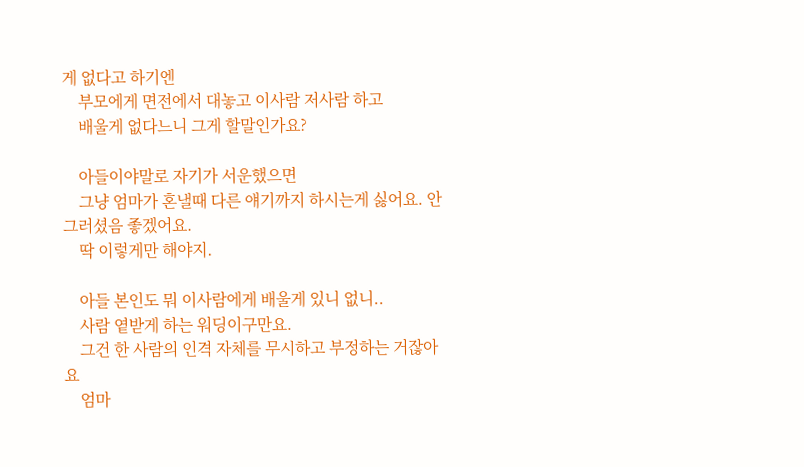게 없다고 하기엔
    부모에게 면전에서 대놓고 이사람 저사람 하고
    배울게 없다느니 그게 할말인가요?

    아들이야말로 자기가 서운했으면
    그냥 엄마가 혼낼때 다른 얘기까지 하시는게 싫어요. 안그러셨음 좋겠어요.
    딱 이렇게만 해야지.

    아들 본인도 뭐 이사람에게 배울게 있니 없니..
    사람 옅받게 하는 워딩이구만요.
    그건 한 사람의 인격 자체를 무시하고 부정하는 거잖아요
    엄마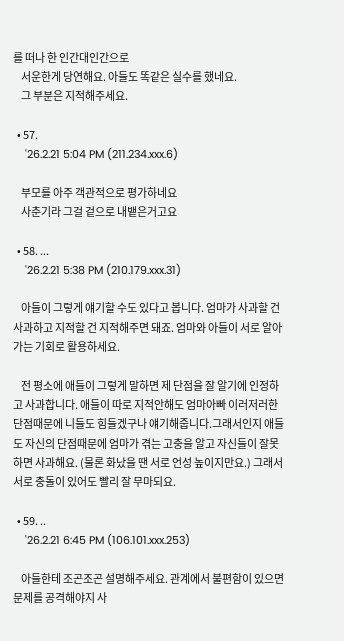를 떠나 한 인간대인간으로
    서운한게 당연해요. 아들도 똑같은 실수를 했네요.
    그 부분은 지적해주세요.

  • 57.
    '26.2.21 5:04 PM (211.234.xxx.6)

    부모를 아주 객관적으로 평가하네요
    사춘기라 그걸 겉으로 내뱉은거고요

  • 58. ...
    '26.2.21 5:38 PM (210.179.xxx.31)

    아들이 그렇게 얘기할 수도 있다고 봅니다. 엄마가 사과할 건 사과하고 지적할 건 지적해주면 돼죠. 엄마와 아들이 서로 알아가는 기회로 활용하세요.

    전 평소에 애들이 그렇게 말하면 제 단점을 잘 알기에 인정하고 사과합니다. 애들이 따로 지적안해도 엄마아빠 이러저러한 단점때문에 니들도 힘들겠구나 얘기해줍니다.그래서인지 애들도 자신의 단점때문에 엄마가 겪는 고충을 알고 자신들이 잘못하면 사과해요. (물론 화났을 땐 서로 언성 높이지만요.) 그래서 서로 충돌이 있어도 빨리 잘 무마되요.

  • 59. ..
    '26.2.21 6:45 PM (106.101.xxx.253)

    아들한테 조곤조곤 설명해주세요. 관계에서 불편함이 있으면 문제를 공격해야지 사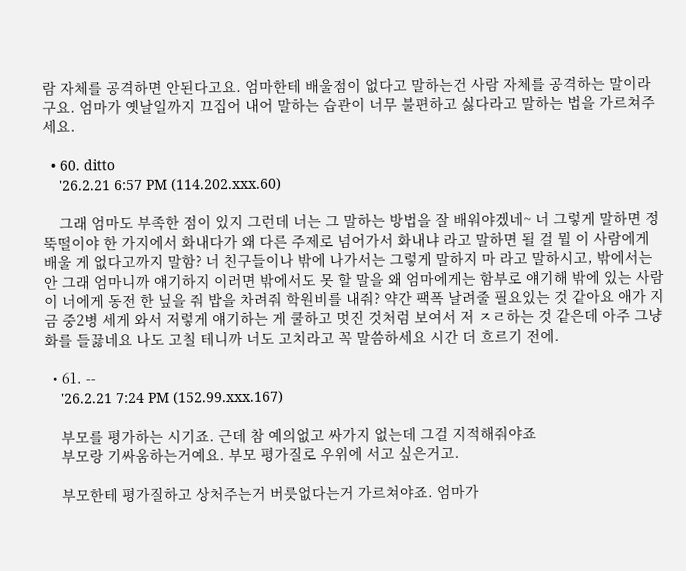람 자체를 공격하면 안된다고요. 엄마한테 배울점이 없다고 말하는건 사람 자체를 공격하는 말이라구요. 엄마가 옛날일까지 끄집어 내어 말하는 습관이 너무 불편하고 싫다라고 말하는 법을 가르쳐주세요.

  • 60. ditto
    '26.2.21 6:57 PM (114.202.xxx.60)

    그래 엄마도 부족한 점이 있지 그런데 너는 그 말하는 방법을 잘 배워야겠네~ 너 그렇게 말하면 정뚝떨이야 한 가지에서 화내다가 왜 다른 주제로 넘어가서 화내냐 라고 말하면 될 걸 뭘 이 사람에게 배울 게 없다고까지 말함? 너 친구들이나 밖에 나가서는 그렇게 말하지 마 라고 말하시고, 밖에서는 안 그래 엄마니까 얘기하지 이러면 밖에서도 못 할 말을 왜 엄마에게는 함부로 얘기해 밖에 있는 사람이 너에게 동전 한 닢을 줘 밥을 차려줘 학원비를 내줘? 약간 팩폭 날려줄 필요있는 것 같아요 애가 지금 중2병 세게 와서 저렇게 얘기하는 게 쿨하고 멋진 것처럼 보여서 저 ㅈㄹ하는 것 같은데 아주 그냥 화를 들끓네요 나도 고칠 테니까 너도 고치라고 꼭 말씀하세요 시간 더 흐르기 전에.

  • 61. --
    '26.2.21 7:24 PM (152.99.xxx.167)

    부모를 평가하는 시기죠. 근데 참 예의없고 싸가지 없는데 그걸 지적해줘야죠
    부모랑 기싸움하는거예요. 부모 평가질로 우위에 서고 싶은거고.

    부모한테 평가질하고 상처주는거 버릇없다는거 가르쳐야죠. 엄마가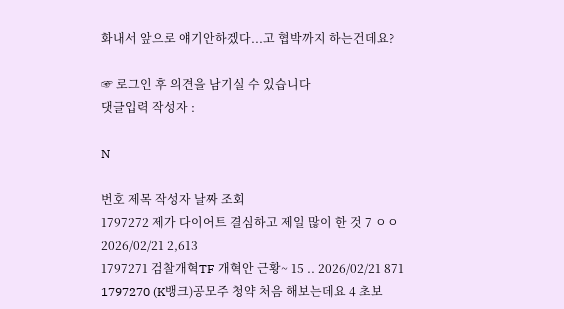화내서 앞으로 얘기안하겠다...고 협박까지 하는건데요?

☞ 로그인 후 의견을 남기실 수 있습니다
댓글입력 작성자 :

N

번호 제목 작성자 날짜 조회
1797272 제가 다이어트 결심하고 제일 많이 한 것 7 ㅇㅇ 2026/02/21 2,613
1797271 검찰개혁TF 개혁안 근황~ 15 .. 2026/02/21 871
1797270 (K뱅크)공모주 청약 처음 해보는데요 4 초보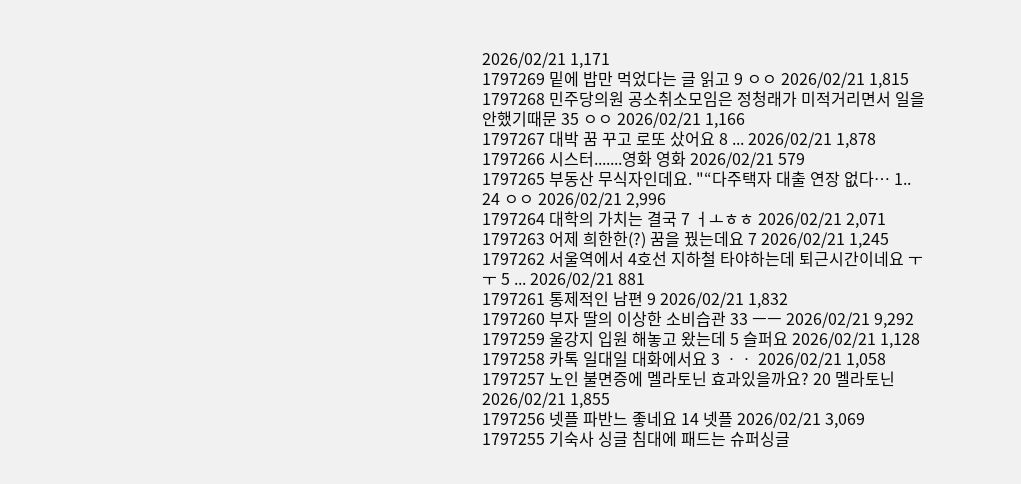2026/02/21 1,171
1797269 밑에 밥만 먹었다는 글 읽고 9 ㅇㅇ 2026/02/21 1,815
1797268 민주당의원 공소취소모임은 정청래가 미적거리면서 일을 안했기때문 35 ㅇㅇ 2026/02/21 1,166
1797267 대박 꿈 꾸고 로또 샀어요 8 ... 2026/02/21 1,878
1797266 시스터.......영화 영화 2026/02/21 579
1797265 부동산 무식자인데요. "“다주택자 대출 연장 없다… 1.. 24 ㅇㅇ 2026/02/21 2,996
1797264 대학의 가치는 결국 7 ㅓㅗㅎㅎ 2026/02/21 2,071
1797263 어제 희한한(?) 꿈을 꿨는데요 7 2026/02/21 1,245
1797262 서울역에서 4호선 지하철 타야하는데 퇴근시간이네요 ㅜㅜ 5 ... 2026/02/21 881
1797261 통제적인 남편 9 2026/02/21 1,832
1797260 부자 딸의 이상한 소비습관 33 ㅡㅡ 2026/02/21 9,292
1797259 울강지 입원 해놓고 왔는데 5 슬퍼요 2026/02/21 1,128
1797258 카톡 일대일 대화에서요 3 ㆍㆍ 2026/02/21 1,058
1797257 노인 불면증에 멜라토닌 효과있을까요? 20 멜라토닌 2026/02/21 1,855
1797256 넷플 파반느 좋네요 14 넷플 2026/02/21 3,069
1797255 기숙사 싱글 침대에 패드는 슈퍼싱글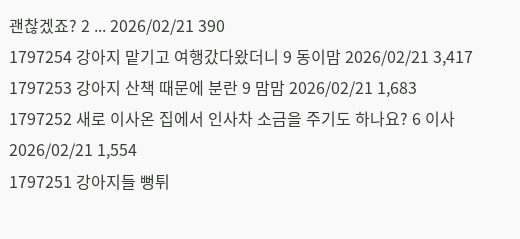괜찮겠죠? 2 ... 2026/02/21 390
1797254 강아지 맡기고 여행갔다왔더니 9 동이맘 2026/02/21 3,417
1797253 강아지 산책 때문에 분란 9 맘맘 2026/02/21 1,683
1797252 새로 이사온 집에서 인사차 소금을 주기도 하나요? 6 이사 2026/02/21 1,554
1797251 강아지들 뻥튀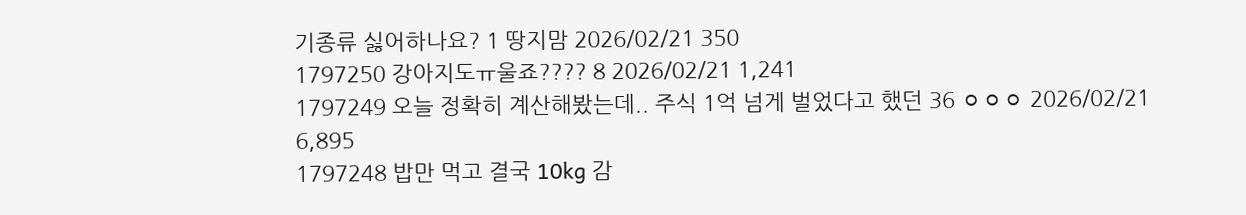기종류 싫어하나요? 1 땅지맘 2026/02/21 350
1797250 강아지도ㅠ울죠???? 8 2026/02/21 1,241
1797249 오늘 정확히 계산해봤는데.. 주식 1억 넘게 벌었다고 했던 36 ㅇㅇㅇ 2026/02/21 6,895
1797248 밥만 먹고 결국 10kg 감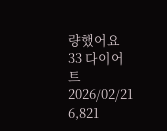량했어요 33 다이어트 2026/02/21 6,821